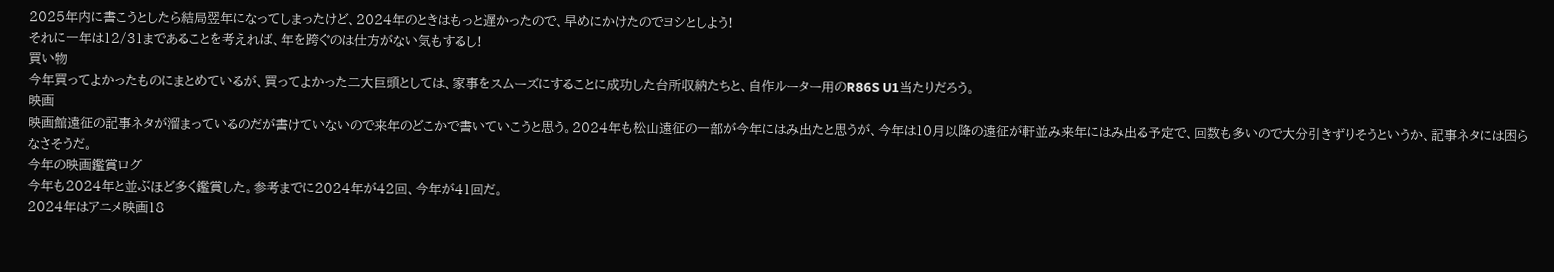2025年内に書こうとしたら結局翌年になってしまったけど、2024年のときはもっと遅かったので、早めにかけたのでヨシとしよう!
それに一年は12/31まであることを考えれば、年を跨ぐのは仕方がない気もするし!
買い物
今年買ってよかったものにまとめているが、買ってよかった二大巨頭としては、家事をスムーズにすることに成功した台所収納たちと、自作ルーター用のR86S U1当たりだろう。
映画
映画館遠征の記事ネタが溜まっているのだが書けていないので来年のどこかで書いていこうと思う。2024年も松山遠征の一部が今年にはみ出たと思うが、今年は10月以降の遠征が軒並み来年にはみ出る予定で、回数も多いので大分引きずりそうというか、記事ネタには困らなさそうだ。
今年の映画鑑賞ログ
今年も2024年と並ぶほど多く鑑賞した。参考までに2024年が42回、今年が41回だ。
2024年はアニメ映画18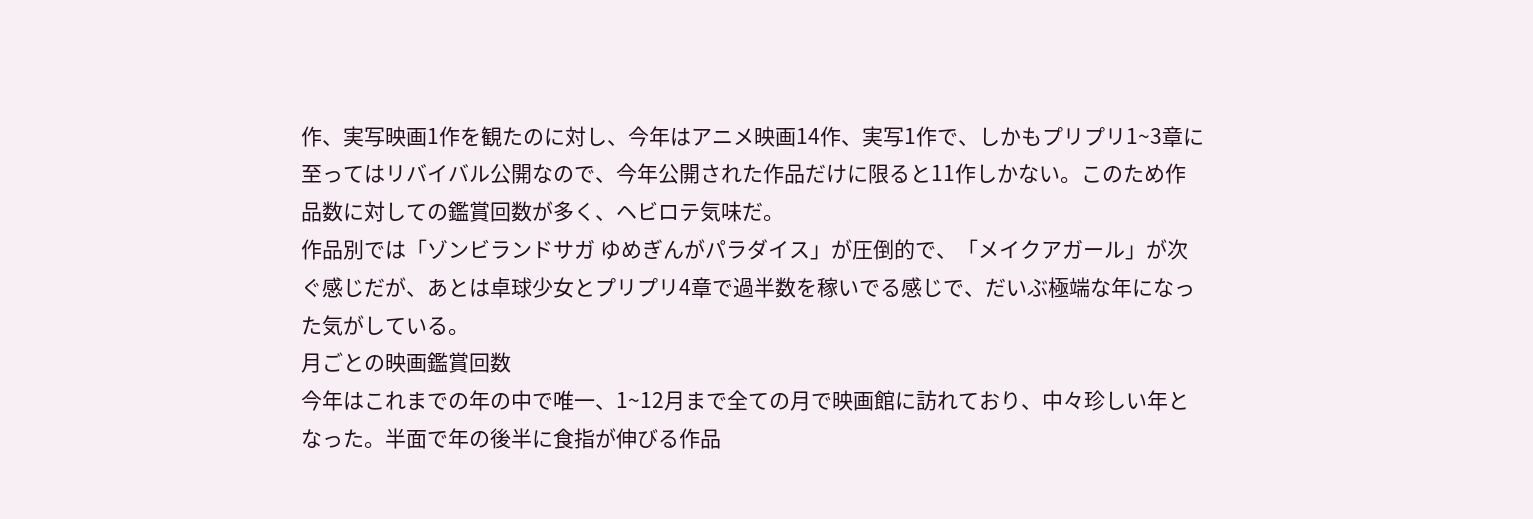作、実写映画1作を観たのに対し、今年はアニメ映画14作、実写1作で、しかもプリプリ1~3章に至ってはリバイバル公開なので、今年公開された作品だけに限ると11作しかない。このため作品数に対しての鑑賞回数が多く、ヘビロテ気味だ。
作品別では「ゾンビランドサガ ゆめぎんがパラダイス」が圧倒的で、「メイクアガール」が次ぐ感じだが、あとは卓球少女とプリプリ4章で過半数を稼いでる感じで、だいぶ極端な年になった気がしている。
月ごとの映画鑑賞回数
今年はこれまでの年の中で唯一、1~12月まで全ての月で映画館に訪れており、中々珍しい年となった。半面で年の後半に食指が伸びる作品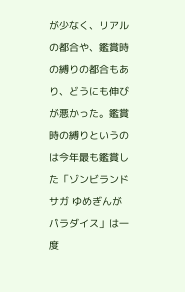が少なく、リアルの都合や、鑑賞時の縛りの都合もあり、どうにも伸びが悪かった。鑑賞時の縛りというのは今年最も鑑賞した「ゾンビランドサガ ゆめぎんがパラダイス」は一度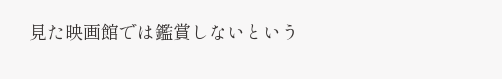見た映画館では鑑賞しないという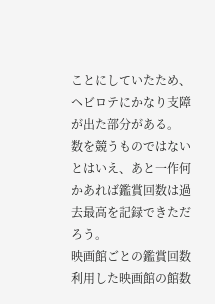ことにしていたため、ヘビロテにかなり支障が出た部分がある。
数を競うものではないとはいえ、あと一作何かあれば鑑賞回数は過去最高を記録できただろう。
映画館ごとの鑑賞回数
利用した映画館の館数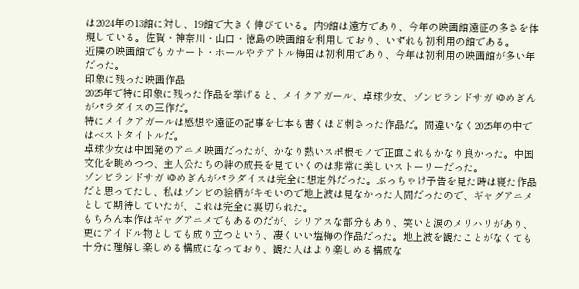は2024年の13館に対し、19館で大きく伸びている。内9館は遠方であり、今年の映画館遠征の多さを体現している。佐賀・神奈川・山口・徳島の映画館を利用しており、いずれも初利用の館である。
近隣の映画館でもカナート・ホールやテアトル梅田は初利用であり、今年は初利用の映画館が多い年だった。
印象に残った映画作品
2025年で特に印象に残った作品を挙げると、メイクアガール、卓球少女、ゾンビランドサガ ゆめぎんがパラダイスの三作だ。
特にメイクアガールは感想や遠征の記事を七本も書くほど刺さった作品だ。間違いなく2025年の中ではベストタイトルだ。
卓球少女は中国発のアニメ映画だったが、かなり熱いスポ根モノで正直これもかなり良かった。中国文化を眺めつつ、主人公たちの絆の成長を見ていくのは非常に美しいストーリーだった。
ゾンビランドサガ ゆめぎんがパラダイスは完全に想定外だった。ぶっちゃけ予告を見た時は寝た作品だと思ってたし、私はゾンビの絵柄がキモいので地上波は見なかった人間だったので、ギャグアニメとして期待していたが、これは完全に裏切られた。
もちろん本作はギャグアニメでもあるのだが、シリアスな部分もあり、笑いと涙のメリハリがあり、更にアイドル物としても成り立つという、凄くいい塩梅の作品だった。地上波を観たことがなくても十分に理解し楽しめる構成になっており、観た人はより楽しめる構成な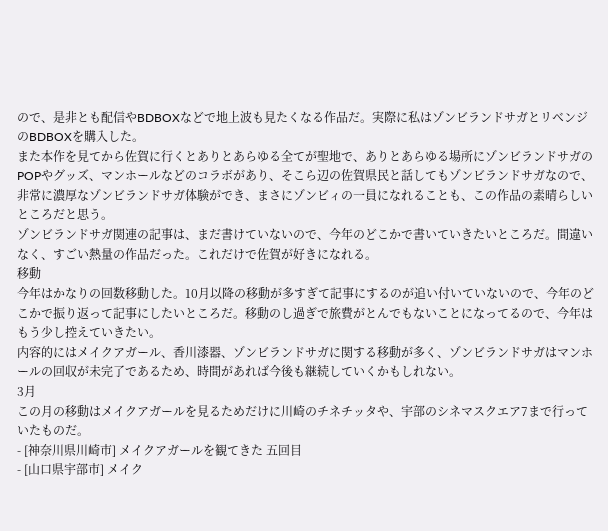ので、是非とも配信やBDBOXなどで地上波も見たくなる作品だ。実際に私はゾンビランドサガとリベンジのBDBOXを購入した。
また本作を見てから佐賀に行くとありとあらゆる全てが聖地で、ありとあらゆる場所にゾンビランドサガのPOPやグッズ、マンホールなどのコラボがあり、そこら辺の佐賀県民と話してもゾンビランドサガなので、非常に濃厚なゾンビランドサガ体験ができ、まさにゾンビィの一員になれることも、この作品の素晴らしいところだと思う。
ゾンビランドサガ関連の記事は、まだ書けていないので、今年のどこかで書いていきたいところだ。間違いなく、すごい熱量の作品だった。これだけで佐賀が好きになれる。
移動
今年はかなりの回数移動した。10月以降の移動が多すぎて記事にするのが追い付いていないので、今年のどこかで振り返って記事にしたいところだ。移動のし過ぎで旅費がとんでもないことになってるので、今年はもう少し控えていきたい。
内容的にはメイクアガール、香川漆器、ゾンビランドサガに関する移動が多く、ゾンビランドサガはマンホールの回収が未完了であるため、時間があれば今後も継続していくかもしれない。
3月
この月の移動はメイクアガールを見るためだけに川崎のチネチッタや、宇部のシネマスクエア7まで行っていたものだ。
- [神奈川県川崎市] メイクアガールを観てきた 五回目
- [山口県宇部市] メイク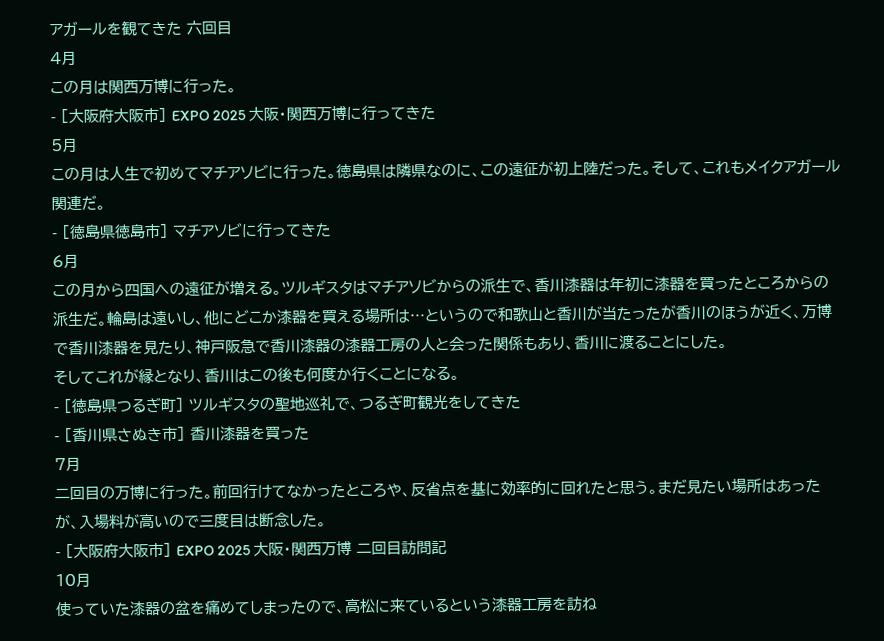アガールを観てきた 六回目
4月
この月は関西万博に行った。
- [大阪府大阪市] EXPO 2025 大阪・関西万博に行ってきた
5月
この月は人生で初めてマチアソビに行った。徳島県は隣県なのに、この遠征が初上陸だった。そして、これもメイクアガール関連だ。
- [徳島県徳島市] マチアソビに行ってきた
6月
この月から四国への遠征が増える。ツルギスタはマチアソビからの派生で、香川漆器は年初に漆器を買ったところからの派生だ。輪島は遠いし、他にどこか漆器を買える場所は…というので和歌山と香川が当たったが香川のほうが近く、万博で香川漆器を見たり、神戸阪急で香川漆器の漆器工房の人と会った関係もあり、香川に渡ることにした。
そしてこれが縁となり、香川はこの後も何度か行くことになる。
- [徳島県つるぎ町] ツルギスタの聖地巡礼で、つるぎ町観光をしてきた
- [香川県さぬき市] 香川漆器を買った
7月
二回目の万博に行った。前回行けてなかったところや、反省点を基に効率的に回れたと思う。まだ見たい場所はあったが、入場料が高いので三度目は断念した。
- [大阪府大阪市] EXPO 2025 大阪・関西万博 二回目訪問記
10月
使っていた漆器の盆を痛めてしまったので、高松に来ているという漆器工房を訪ね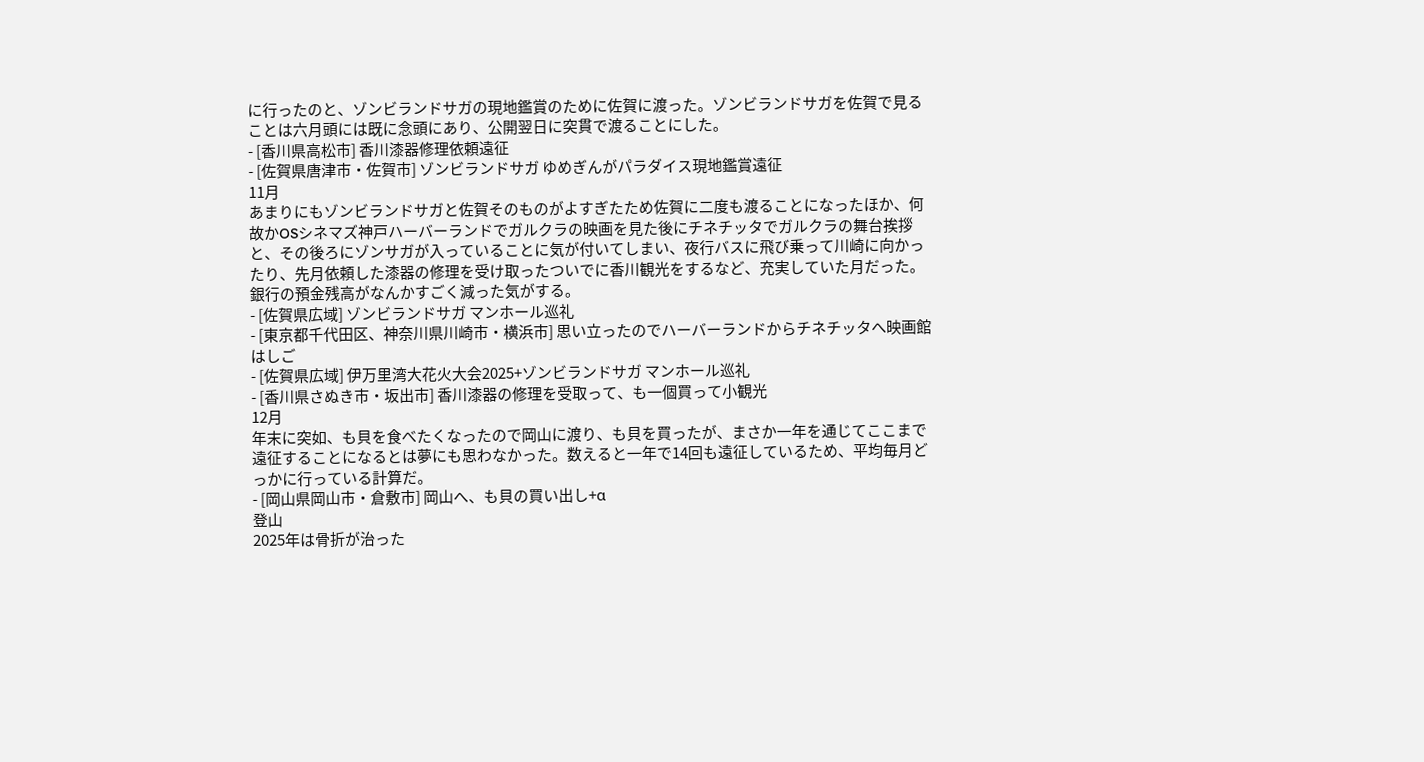に行ったのと、ゾンビランドサガの現地鑑賞のために佐賀に渡った。ゾンビランドサガを佐賀で見ることは六月頭には既に念頭にあり、公開翌日に突貫で渡ることにした。
- [香川県高松市] 香川漆器修理依頼遠征
- [佐賀県唐津市・佐賀市] ゾンビランドサガ ゆめぎんがパラダイス現地鑑賞遠征
11月
あまりにもゾンビランドサガと佐賀そのものがよすぎたため佐賀に二度も渡ることになったほか、何故かOSシネマズ神戸ハーバーランドでガルクラの映画を見た後にチネチッタでガルクラの舞台挨拶と、その後ろにゾンサガが入っていることに気が付いてしまい、夜行バスに飛び乗って川崎に向かったり、先月依頼した漆器の修理を受け取ったついでに香川観光をするなど、充実していた月だった。銀行の預金残高がなんかすごく減った気がする。
- [佐賀県広域] ゾンビランドサガ マンホール巡礼
- [東京都千代田区、神奈川県川崎市・横浜市] 思い立ったのでハーバーランドからチネチッタへ映画館はしご
- [佐賀県広域] 伊万里湾大花火大会2025+ゾンビランドサガ マンホール巡礼
- [香川県さぬき市・坂出市] 香川漆器の修理を受取って、も一個買って小観光
12月
年末に突如、も貝を食べたくなったので岡山に渡り、も貝を買ったが、まさか一年を通じてここまで遠征することになるとは夢にも思わなかった。数えると一年で14回も遠征しているため、平均毎月どっかに行っている計算だ。
- [岡山県岡山市・倉敷市] 岡山へ、も貝の買い出し+α
登山
2025年は骨折が治った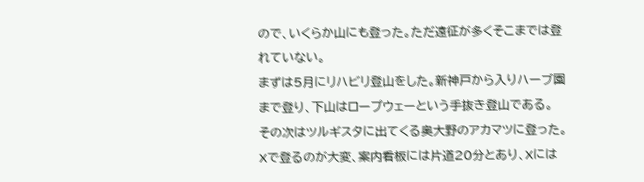ので、いくらか山にも登った。ただ遠征が多くそこまでは登れていない。
まずは5月にリハビリ登山をした。新神戸から入りハーブ園まで登り、下山はロープウェーという手抜き登山である。
その次はツルギスタに出てくる奥大野のアカマツに登った。Xで登るのが大変、案内看板には片道20分とあり、Xには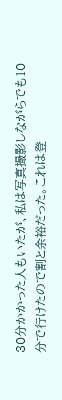30分かかった人もいたが、私は写真撮影しながらでも10分で行けたので割と余裕だった。これは登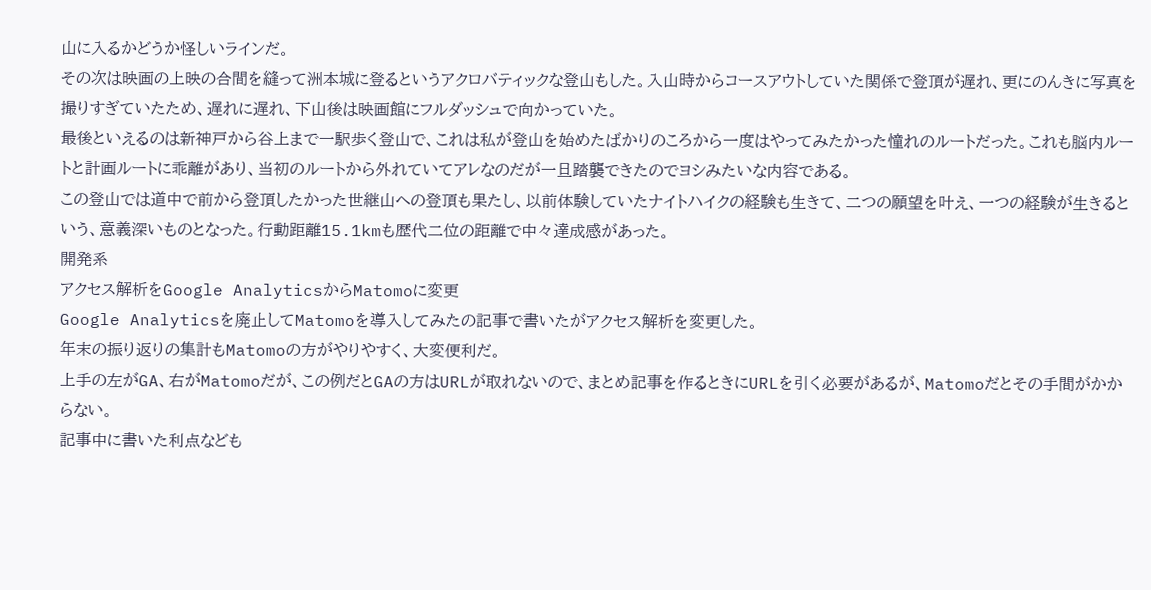山に入るかどうか怪しいラインだ。
その次は映画の上映の合間を縫って洲本城に登るというアクロバティックな登山もした。入山時からコースアウトしていた関係で登頂が遅れ、更にのんきに写真を撮りすぎていたため、遅れに遅れ、下山後は映画館にフルダッシュで向かっていた。
最後といえるのは新神戸から谷上まで一駅歩く登山で、これは私が登山を始めたばかりのころから一度はやってみたかった憧れのルートだった。これも脳内ルートと計画ルートに乖離があり、当初のルートから外れていてアレなのだが一旦踏襲できたのでヨシみたいな内容である。
この登山では道中で前から登頂したかった世継山への登頂も果たし、以前体験していたナイトハイクの経験も生きて、二つの願望を叶え、一つの経験が生きるという、意義深いものとなった。行動距離15.1kmも歴代二位の距離で中々達成感があった。
開発系
アクセス解析をGoogle AnalyticsからMatomoに変更
Google Analyticsを廃止してMatomoを導入してみたの記事で書いたがアクセス解析を変更した。
年末の振り返りの集計もMatomoの方がやりやすく、大変便利だ。
上手の左がGA、右がMatomoだが、この例だとGAの方はURLが取れないので、まとめ記事を作るときにURLを引く必要があるが、Matomoだとその手間がかからない。
記事中に書いた利点なども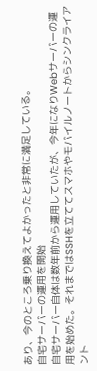あり、今のところ乗り換えてよかったと非常に満足している。
自宅サーバーの運用を開始
自宅サーバー自体は数年前から運用していたが、今年になりWebサーバーの運用を始めた。それまではSSHを立ててスマホやモバイルノートからシンクライアント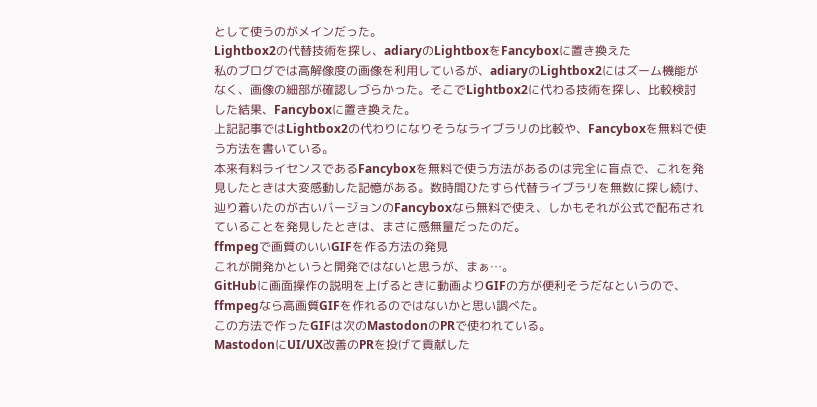として使うのがメインだった。
Lightbox2の代替技術を探し、adiaryのLightboxをFancyboxに置き換えた
私のブログでは高解像度の画像を利用しているが、adiaryのLightbox2にはズーム機能がなく、画像の細部が確認しづらかった。そこでLightbox2に代わる技術を探し、比較検討した結果、Fancyboxに置き換えた。
上記記事ではLightbox2の代わりになりそうなライブラリの比較や、Fancyboxを無料で使う方法を書いている。
本来有料ライセンスであるFancyboxを無料で使う方法があるのは完全に盲点で、これを発見したときは大変感動した記憶がある。数時間ひたすら代替ライブラリを無数に探し続け、辿り着いたのが古いバージョンのFancyboxなら無料で使え、しかもそれが公式で配布されていることを発見したときは、まさに感無量だったのだ。
ffmpegで画質のいいGIFを作る方法の発見
これが開発かというと開発ではないと思うが、まぁ…。
GitHubに画面操作の説明を上げるときに動画よりGIFの方が便利そうだなというので、ffmpegなら高画質GIFを作れるのではないかと思い調べた。
この方法で作ったGIFは次のMastodonのPRで使われている。
MastodonにUI/UX改善のPRを投げて貢献した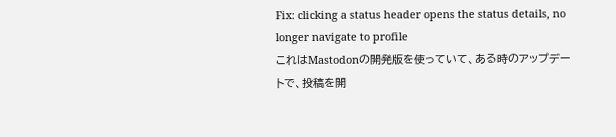Fix: clicking a status header opens the status details, no longer navigate to profile
これはMastodonの開発版を使っていて、ある時のアップデートで、投稿を開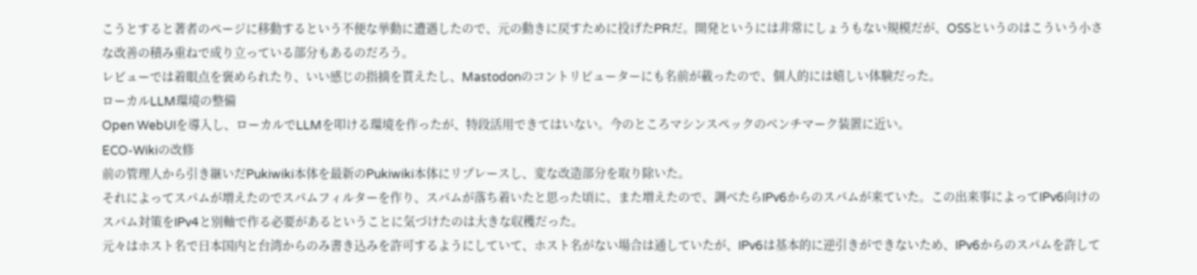こうとすると著者のページに移動するという不便な挙動に遭遇したので、元の動きに戻すために投げたPRだ。開発というには非常にしょうもない規模だが、OSSというのはこういう小さな改善の積み重ねで成り立っている部分もあるのだろう。
レビューでは着眼点を褒められたり、いい感じの指摘を貰えたし、Mastodonのコントリビューターにも名前が載ったので、個人的には嬉しい体験だった。
ローカルLLM環境の整備
Open WebUIを導入し、ローカルでLLMを叩ける環境を作ったが、特段活用できてはいない。今のところマシンスペックのベンチマーク装置に近い。
ECO-Wikiの改修
前の管理人から引き継いだPukiwiki本体を最新のPukiwiki本体にリプレースし、変な改造部分を取り除いた。
それによってスパムが増えたのでスパムフィルターを作り、スパムが落ち着いたと思った頃に、また増えたので、調べたらIPv6からのスパムが来ていた。この出来事によってIPv6向けのスパム対策をIPv4と別軸で作る必要があるということに気づけたのは大きな収穫だった。
元々はホスト名で日本国内と台湾からのみ書き込みを許可するようにしていて、ホスト名がない場合は通していたが、IPv6は基本的に逆引きができないため、IPv6からのスパムを許して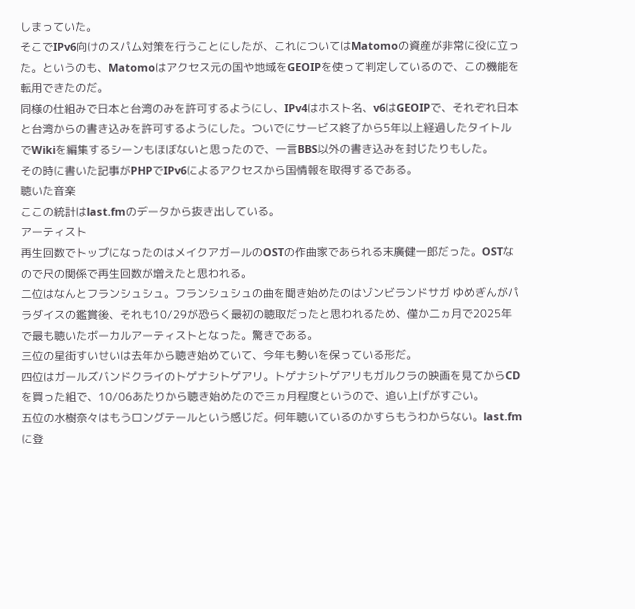しまっていた。
そこでIPv6向けのスパム対策を行うことにしたが、これについてはMatomoの資産が非常に役に立った。というのも、Matomoはアクセス元の国や地域をGEOIPを使って判定しているので、この機能を転用できたのだ。
同様の仕組みで日本と台湾のみを許可するようにし、IPv4はホスト名、v6はGEOIPで、それぞれ日本と台湾からの書き込みを許可するようにした。ついでにサービス終了から5年以上経過したタイトルでWikiを編集するシーンもほぼないと思ったので、一言BBS以外の書き込みを封じたりもした。
その時に書いた記事がPHPでIPv6によるアクセスから国情報を取得するである。
聴いた音楽
ここの統計はlast.fmのデータから抜き出している。
アーティスト
再生回数でトップになったのはメイクアガールのOSTの作曲家であられる末廣健一郎だった。OSTなので尺の関係で再生回数が増えたと思われる。
二位はなんとフランシュシュ。フランシュシュの曲を聞き始めたのはゾンビランドサガ ゆめぎんがパラダイスの鑑賞後、それも10/29が恐らく最初の聴取だったと思われるため、僅か二ヵ月で2025年で最も聴いたボーカルアーティストとなった。驚きである。
三位の星街すいせいは去年から聴き始めていて、今年も勢いを保っている形だ。
四位はガールズバンドクライのトゲナシトゲアリ。トゲナシトゲアリもガルクラの映画を見てからCDを買った組で、10/06あたりから聴き始めたので三ヵ月程度というので、追い上げがすごい。
五位の水樹奈々はもうロングテールという感じだ。何年聴いているのかすらもうわからない。last.fmに登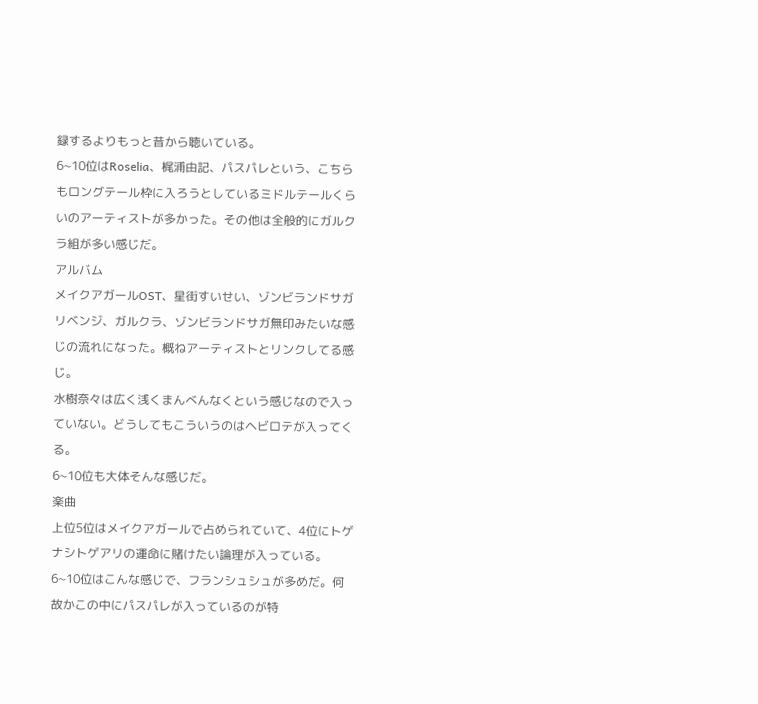録するよりもっと昔から聴いている。
6~10位はRoselia、梶浦由記、パスパレという、こちらもロングテール枠に入ろうとしているミドルテールくらいのアーティストが多かった。その他は全般的にガルクラ組が多い感じだ。
アルバム
メイクアガールOST、星街すいせい、ゾンビランドサガ リベンジ、ガルクラ、ゾンビランドサガ無印みたいな感じの流れになった。概ねアーティストとリンクしてる感じ。
水樹奈々は広く浅くまんべんなくという感じなので入っていない。どうしてもこういうのはヘビロテが入ってくる。
6~10位も大体そんな感じだ。
楽曲
上位5位はメイクアガールで占められていて、4位にトゲナシトゲアリの運命に賭けたい論理が入っている。
6~10位はこんな感じで、フランシュシュが多めだ。何故かこの中にパスパレが入っているのが特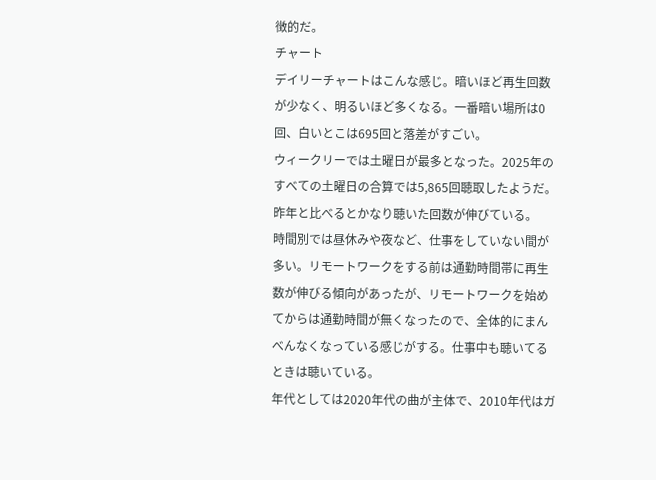徴的だ。
チャート
デイリーチャートはこんな感じ。暗いほど再生回数が少なく、明るいほど多くなる。一番暗い場所は0回、白いとこは695回と落差がすごい。
ウィークリーでは土曜日が最多となった。2025年のすべての土曜日の合算では5,865回聴取したようだ。昨年と比べるとかなり聴いた回数が伸びている。
時間別では昼休みや夜など、仕事をしていない間が多い。リモートワークをする前は通勤時間帯に再生数が伸びる傾向があったが、リモートワークを始めてからは通勤時間が無くなったので、全体的にまんべんなくなっている感じがする。仕事中も聴いてるときは聴いている。
年代としては2020年代の曲が主体で、2010年代はガ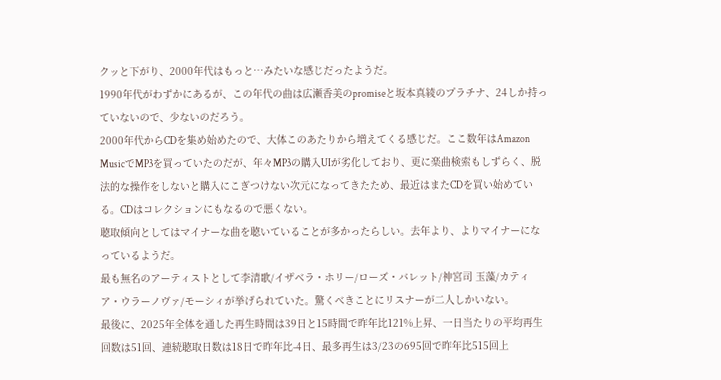クッと下がり、2000年代はもっと…みたいな感じだったようだ。
1990年代がわずかにあるが、この年代の曲は広瀬香美のpromiseと坂本真綾のプラチナ、24しか持っていないので、少ないのだろう。
2000年代からCDを集め始めたので、大体このあたりから増えてくる感じだ。ここ数年はAmazon MusicでMP3を買っていたのだが、年々MP3の購入UIが劣化しており、更に楽曲検索もしずらく、脱法的な操作をしないと購入にこぎつけない次元になってきたため、最近はまたCDを買い始めている。CDはコレクションにもなるので悪くない。
聴取傾向としてはマイナーな曲を聴いていることが多かったらしい。去年より、よりマイナーになっているようだ。
最も無名のアーティストとして李清歌/イザベラ・ホリー/ローズ・バレット/神宮司 玉藻/カティア・ウラーノヴァ/モーシィが挙げられていた。驚くべきことにリスナーが二人しかいない。
最後に、2025年全体を通した再生時間は39日と15時間で昨年比121%上昇、一日当たりの平均再生回数は51回、連続聴取日数は18日で昨年比-4日、最多再生は3/23の695回で昨年比515回上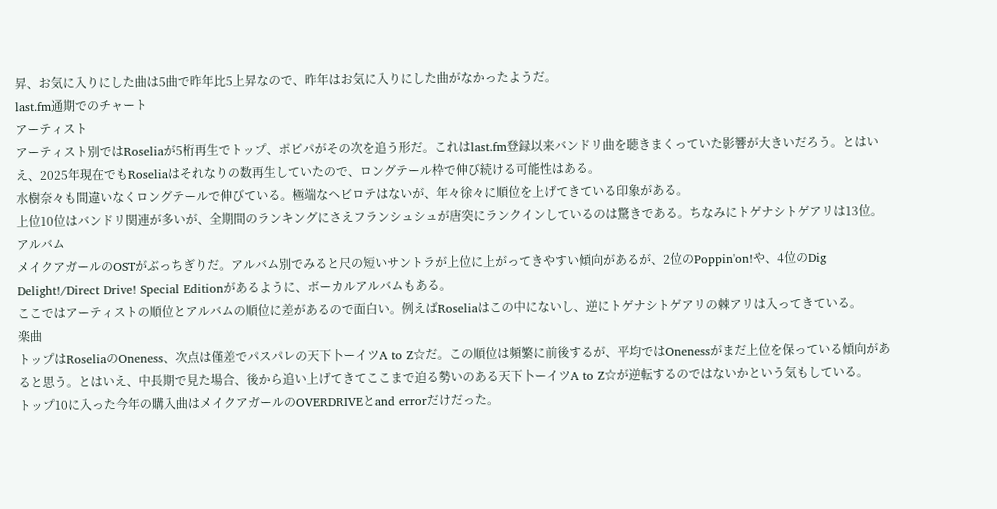昇、お気に入りにした曲は5曲で昨年比5上昇なので、昨年はお気に入りにした曲がなかったようだ。
last.fm通期でのチャート
アーティスト
アーティスト別ではRoseliaが5桁再生でトップ、ポピパがその次を追う形だ。これはlast.fm登録以来バンドリ曲を聴きまくっていた影響が大きいだろう。とはいえ、2025年現在でもRoseliaはそれなりの数再生していたので、ロングテール枠で伸び続ける可能性はある。
水樹奈々も間違いなくロングテールで伸びている。極端なヘビロテはないが、年々徐々に順位を上げてきている印象がある。
上位10位はバンドリ関連が多いが、全期間のランキングにさえフランシュシュが唐突にランクインしているのは驚きである。ちなみにトゲナシトゲアリは13位。
アルバム
メイクアガールのOSTがぶっちぎりだ。アルバム別でみると尺の短いサントラが上位に上がってきやすい傾向があるが、2位のPoppin'on!や、4位のDig Delight!/Direct Drive! Special Editionがあるように、ボーカルアルバムもある。
ここではアーティストの順位とアルバムの順位に差があるので面白い。例えばRoseliaはこの中にないし、逆にトゲナシトゲアリの棘アリは入ってきている。
楽曲
トップはRoseliaのOneness、次点は僅差でパスパレの天下卜ーイツA to Z☆だ。この順位は頻繁に前後するが、平均ではOnenessがまだ上位を保っている傾向があると思う。とはいえ、中長期で見た場合、後から追い上げてきてここまで迫る勢いのある天下卜ーイツA to Z☆が逆転するのではないかという気もしている。
トップ10に入った今年の購入曲はメイクアガールのOVERDRIVEとand errorだけだった。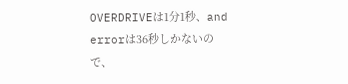OVERDRIVEは1分1秒、and errorは36秒しかないので、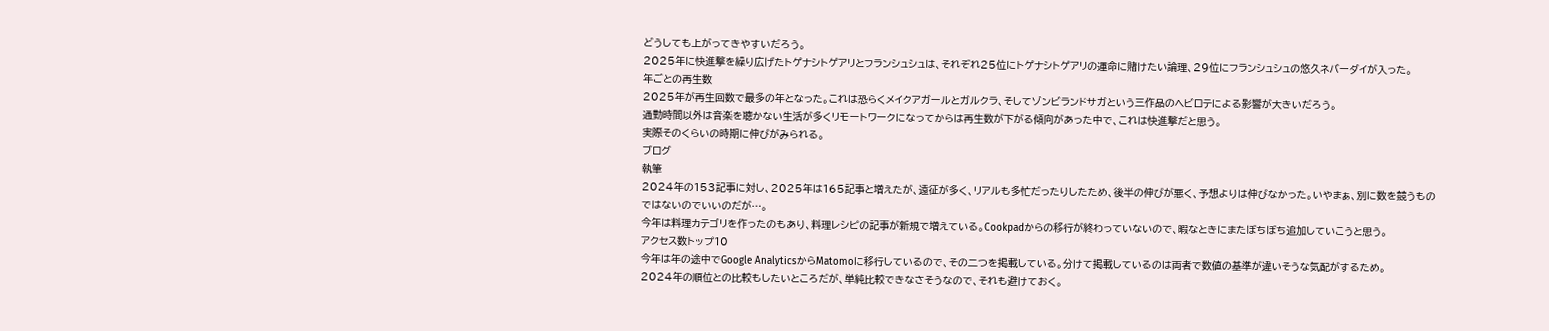どうしても上がってきやすいだろう。
2025年に快進撃を繰り広げたトゲナシトゲアリとフランシュシュは、それぞれ25位にトゲナシトゲアリの運命に賭けたい論理、29位にフランシュシュの悠久ネバーダイが入った。
年ごとの再生数
2025年が再生回数で最多の年となった。これは恐らくメイクアガールとガルクラ、そしてゾンビランドサガという三作品のヘビロテによる影響が大きいだろう。
通勤時間以外は音楽を聴かない生活が多くリモートワークになってからは再生数が下がる傾向があった中で、これは快進撃だと思う。
実際そのくらいの時期に伸びがみられる。
ブログ
執筆
2024年の153記事に対し、2025年は165記事と増えたが、遠征が多く、リアルも多忙だったりしたため、後半の伸びが悪く、予想よりは伸びなかった。いやまぁ、別に数を競うものではないのでいいのだが…。
今年は料理カテゴリを作ったのもあり、料理レシピの記事が新規で増えている。Cookpadからの移行が終わっていないので、暇なときにまたぼちぼち追加していこうと思う。
アクセス数トップ10
今年は年の途中でGoogle AnalyticsからMatomoに移行しているので、その二つを掲載している。分けて掲載しているのは両者で数値の基準が違いそうな気配がするため。
2024年の順位との比較もしたいところだが、単純比較できなさそうなので、それも避けておく。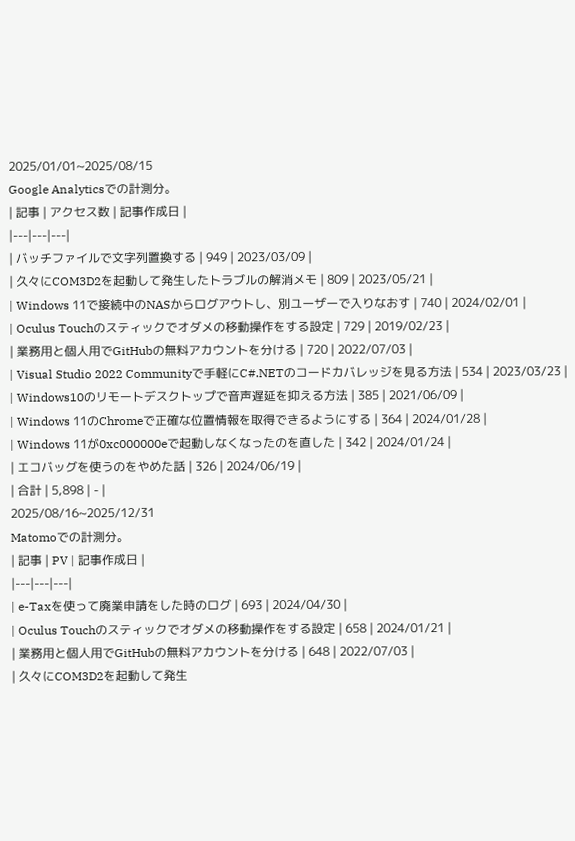2025/01/01~2025/08/15
Google Analyticsでの計測分。
| 記事 | アクセス数 | 記事作成日 |
|---|---|---|
| バッチファイルで文字列置換する | 949 | 2023/03/09 |
| 久々にCOM3D2を起動して発生したトラブルの解消メモ | 809 | 2023/05/21 |
| Windows 11で接続中のNASからログアウトし、別ユーザーで入りなおす | 740 | 2024/02/01 |
| Oculus Touchのスティックでオダメの移動操作をする設定 | 729 | 2019/02/23 |
| 業務用と個人用でGitHubの無料アカウントを分ける | 720 | 2022/07/03 |
| Visual Studio 2022 Communityで手軽にC#.NETのコードカバレッジを見る方法 | 534 | 2023/03/23 |
| Windows10のリモートデスクトップで音声遅延を抑える方法 | 385 | 2021/06/09 |
| Windows 11のChromeで正確な位置情報を取得できるようにする | 364 | 2024/01/28 |
| Windows 11が0xc000000eで起動しなくなったのを直した | 342 | 2024/01/24 |
| エコバッグを使うのをやめた話 | 326 | 2024/06/19 |
| 合計 | 5,898 | - |
2025/08/16~2025/12/31
Matomoでの計測分。
| 記事 | PV | 記事作成日 |
|---|---|---|
| e-Taxを使って廃業申請をした時のログ | 693 | 2024/04/30 |
| Oculus Touchのスティックでオダメの移動操作をする設定 | 658 | 2024/01/21 |
| 業務用と個人用でGitHubの無料アカウントを分ける | 648 | 2022/07/03 |
| 久々にCOM3D2を起動して発生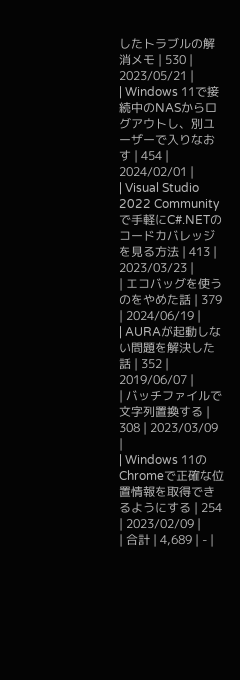したトラブルの解消メモ | 530 | 2023/05/21 |
| Windows 11で接続中のNASからログアウトし、別ユーザーで入りなおす | 454 | 2024/02/01 |
| Visual Studio 2022 Communityで手軽にC#.NETのコードカバレッジを見る方法 | 413 | 2023/03/23 |
| エコバッグを使うのをやめた話 | 379 | 2024/06/19 |
| AURAが起動しない問題を解決した話 | 352 | 2019/06/07 |
| バッチファイルで文字列置換する | 308 | 2023/03/09 |
| Windows 11のChromeで正確な位置情報を取得できるようにする | 254 | 2023/02/09 |
| 合計 | 4,689 | - |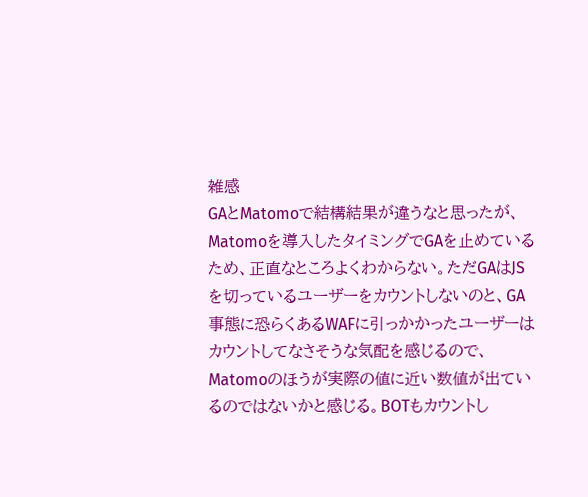雑感
GAとMatomoで結構結果が違うなと思ったが、Matomoを導入したタイミングでGAを止めているため、正直なところよくわからない。ただGAはJSを切っているユーザーをカウントしないのと、GA事態に恐らくあるWAFに引っかかったユーザーはカウントしてなさそうな気配を感じるので、Matomoのほうが実際の値に近い数値が出ているのではないかと感じる。BOTもカウントし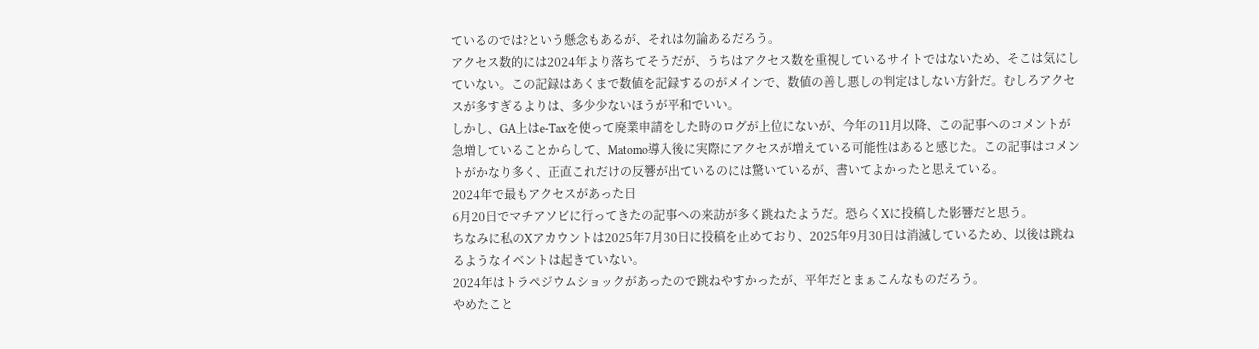ているのでは?という懸念もあるが、それは勿論あるだろう。
アクセス数的には2024年より落ちてそうだが、うちはアクセス数を重視しているサイトではないため、そこは気にしていない。この記録はあくまで数値を記録するのがメインで、数値の善し悪しの判定はしない方針だ。むしろアクセスが多すぎるよりは、多少少ないほうが平和でいい。
しかし、GA上はe-Taxを使って廃業申請をした時のログが上位にないが、今年の11月以降、この記事へのコメントが急増していることからして、Matomo導入後に実際にアクセスが増えている可能性はあると感じた。この記事はコメントがかなり多く、正直これだけの反響が出ているのには驚いているが、書いてよかったと思えている。
2024年で最もアクセスがあった日
6月20日でマチアソビに行ってきたの記事への来訪が多く跳ねたようだ。恐らくXに投稿した影響だと思う。
ちなみに私のXアカウントは2025年7月30日に投稿を止めており、2025年9月30日は消滅しているため、以後は跳ねるようなイベントは起きていない。
2024年はトラペジウムショックがあったので跳ねやすかったが、平年だとまぁこんなものだろう。
やめたこと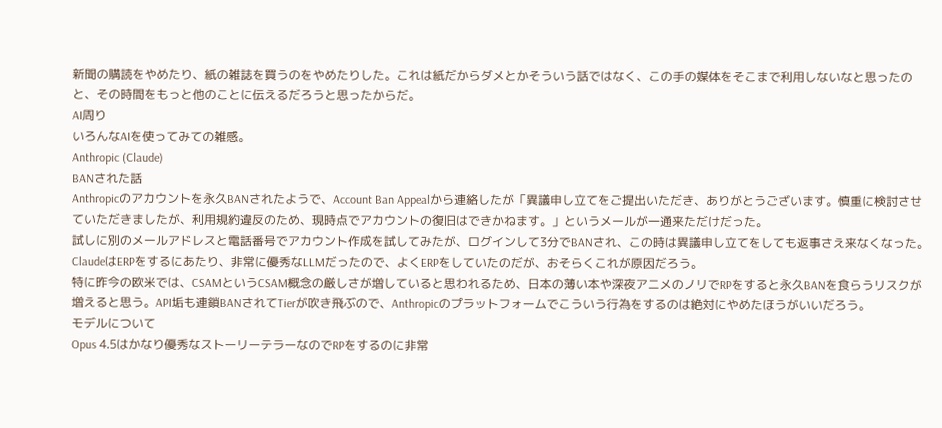新聞の購読をやめたり、紙の雑誌を買うのをやめたりした。これは紙だからダメとかそういう話ではなく、この手の媒体をそこまで利用しないなと思ったのと、その時間をもっと他のことに伝えるだろうと思ったからだ。
AI周り
いろんなAIを使ってみての雑感。
Anthropic (Claude)
BANされた話
Anthropicのアカウントを永久BANされたようで、Account Ban Appealから連絡したが「異議申し立てをご提出いただき、ありがとうございます。慎重に検討させていただきましたが、利用規約違反のため、現時点でアカウントの復旧はできかねます。」というメールが一通来ただけだった。
試しに別のメールアドレスと電話番号でアカウント作成を試してみたが、ログインして3分でBANされ、この時は異議申し立てをしても返事さえ来なくなった。
ClaudeはERPをするにあたり、非常に優秀なLLMだったので、よくERPをしていたのだが、おそらくこれが原因だろう。
特に昨今の欧米では、CSAMというCSAM概念の厳しさが増していると思われるため、日本の薄い本や深夜アニメのノリでRPをすると永久BANを食らうリスクが増えると思う。API垢も連鎖BANされてTierが吹き飛ぶので、Anthropicのプラットフォームでこういう行為をするのは絶対にやめたほうがいいだろう。
モデルについて
Opus 4.5はかなり優秀なストーリーテラーなのでRPをするのに非常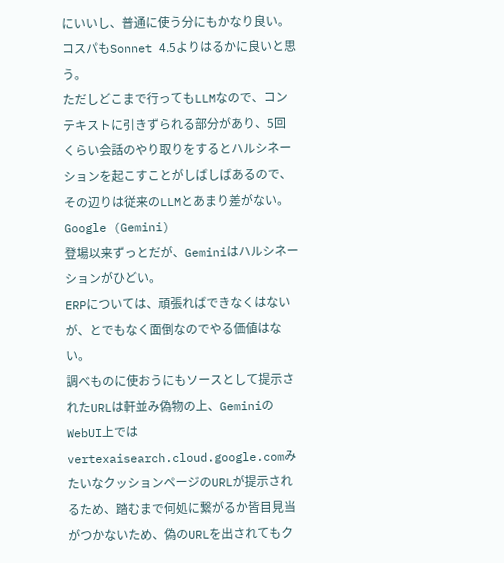にいいし、普通に使う分にもかなり良い。コスパもSonnet 4.5よりはるかに良いと思う。
ただしどこまで行ってもLLMなので、コンテキストに引きずられる部分があり、5回くらい会話のやり取りをするとハルシネーションを起こすことがしばしばあるので、その辺りは従来のLLMとあまり差がない。
Google (Gemini)
登場以来ずっとだが、Geminiはハルシネーションがひどい。
ERPについては、頑張ればできなくはないが、とでもなく面倒なのでやる価値はない。
調べものに使おうにもソースとして提示されたURLは軒並み偽物の上、GeminiのWebUI上ではvertexaisearch.cloud.google.comみたいなクッションページのURLが提示されるため、踏むまで何処に繋がるか皆目見当がつかないため、偽のURLを出されてもク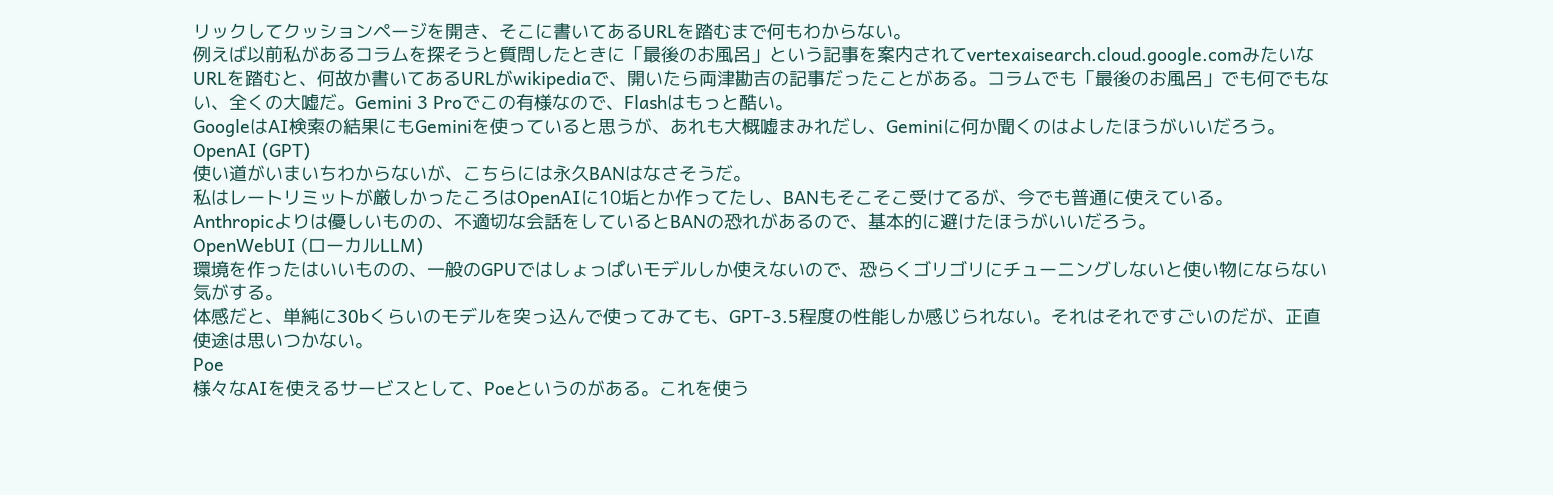リックしてクッションページを開き、そこに書いてあるURLを踏むまで何もわからない。
例えば以前私があるコラムを探そうと質問したときに「最後のお風呂」という記事を案内されてvertexaisearch.cloud.google.comみたいなURLを踏むと、何故か書いてあるURLがwikipediaで、開いたら両津勘吉の記事だったことがある。コラムでも「最後のお風呂」でも何でもない、全くの大嘘だ。Gemini 3 Proでこの有様なので、Flashはもっと酷い。
GoogleはAI検索の結果にもGeminiを使っていると思うが、あれも大概嘘まみれだし、Geminiに何か聞くのはよしたほうがいいだろう。
OpenAI (GPT)
使い道がいまいちわからないが、こちらには永久BANはなさそうだ。
私はレートリミットが厳しかったころはOpenAIに10垢とか作ってたし、BANもそこそこ受けてるが、今でも普通に使えている。
Anthropicよりは優しいものの、不適切な会話をしているとBANの恐れがあるので、基本的に避けたほうがいいだろう。
OpenWebUI (ローカルLLM)
環境を作ったはいいものの、一般のGPUではしょっぱいモデルしか使えないので、恐らくゴリゴリにチューニングしないと使い物にならない気がする。
体感だと、単純に30bくらいのモデルを突っ込んで使ってみても、GPT-3.5程度の性能しか感じられない。それはそれですごいのだが、正直使途は思いつかない。
Poe
様々なAIを使えるサービスとして、Poeというのがある。これを使う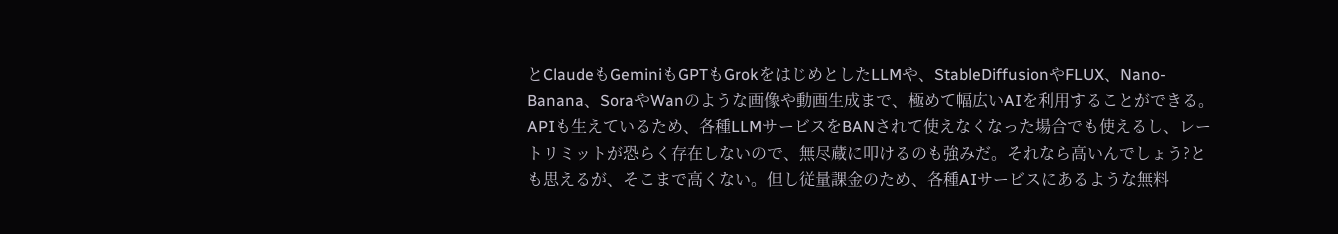とClaudeもGeminiもGPTもGrokをはじめとしたLLMや、StableDiffusionやFLUX、Nano-Banana、SoraやWanのような画像や動画生成まで、極めて幅広いAIを利用することができる。
APIも生えているため、各種LLMサービスをBANされて使えなくなった場合でも使えるし、レートリミットが恐らく存在しないので、無尽蔵に叩けるのも強みだ。それなら高いんでしょう?とも思えるが、そこまで高くない。但し従量課金のため、各種AIサービスにあるような無料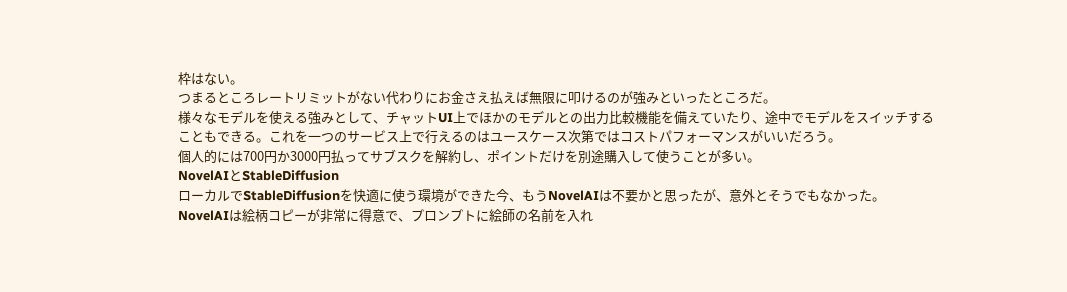枠はない。
つまるところレートリミットがない代わりにお金さえ払えば無限に叩けるのが強みといったところだ。
様々なモデルを使える強みとして、チャットUI上でほかのモデルとの出力比較機能を備えていたり、途中でモデルをスイッチすることもできる。これを一つのサービス上で行えるのはユースケース次第ではコストパフォーマンスがいいだろう。
個人的には700円か3000円払ってサブスクを解約し、ポイントだけを別途購入して使うことが多い。
NovelAIとStableDiffusion
ローカルでStableDiffusionを快適に使う環境ができた今、もうNovelAIは不要かと思ったが、意外とそうでもなかった。
NovelAIは絵柄コピーが非常に得意で、プロンプトに絵師の名前を入れ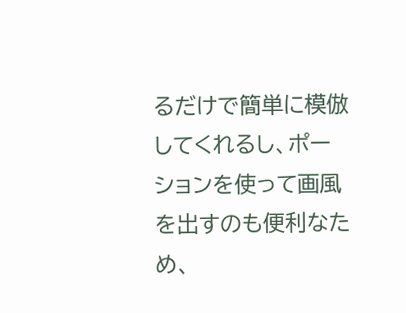るだけで簡単に模倣してくれるし、ポーションを使って画風を出すのも便利なため、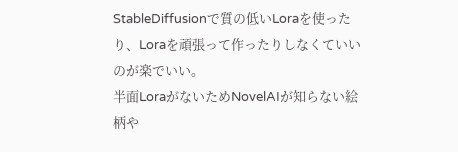StableDiffusionで質の低いLoraを使ったり、Loraを頑張って作ったりしなくていいのが楽でいい。
半面LoraがないためNovelAIが知らない絵柄や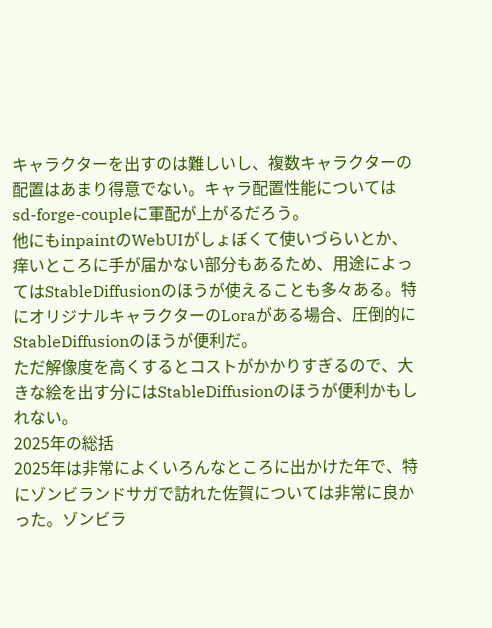キャラクターを出すのは難しいし、複数キャラクターの配置はあまり得意でない。キャラ配置性能についてはsd-forge-coupleに軍配が上がるだろう。
他にもinpaintのWebUIがしょぼくて使いづらいとか、痒いところに手が届かない部分もあるため、用途によってはStableDiffusionのほうが使えることも多々ある。特にオリジナルキャラクターのLoraがある場合、圧倒的にStableDiffusionのほうが便利だ。
ただ解像度を高くするとコストがかかりすぎるので、大きな絵を出す分にはStableDiffusionのほうが便利かもしれない。
2025年の総括
2025年は非常によくいろんなところに出かけた年で、特にゾンビランドサガで訪れた佐賀については非常に良かった。ゾンビラ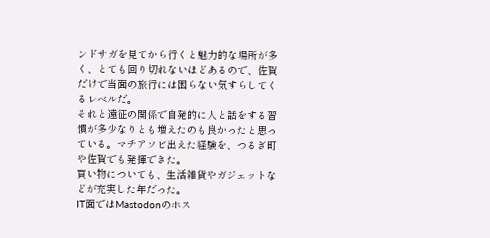ンドサガを見てから行くと魅力的な場所が多く、とても回り切れないほどあるので、佐賀だけで当面の旅行には困らない気すらしてくるレベルだ。
それと遠征の関係で自発的に人と話をする習慣が多少なりとも増えたのも良かったと思っている。マチアソビ出えた経験を、つるぎ町や佐賀でも発揮できた。
買い物についても、生活雑貨やガジェットなどが充実した年だった。
IT面ではMastodonのホス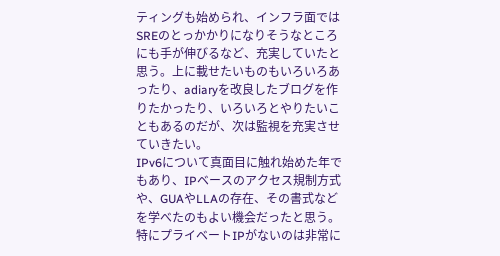ティングも始められ、インフラ面ではSREのとっかかりになりそうなところにも手が伸びるなど、充実していたと思う。上に載せたいものもいろいろあったり、adiaryを改良したブログを作りたかったり、いろいろとやりたいこともあるのだが、次は監視を充実させていきたい。
IPv6について真面目に触れ始めた年でもあり、IPベースのアクセス規制方式や、GUAやLLAの存在、その書式などを学べたのもよい機会だったと思う。特にプライベートIPがないのは非常に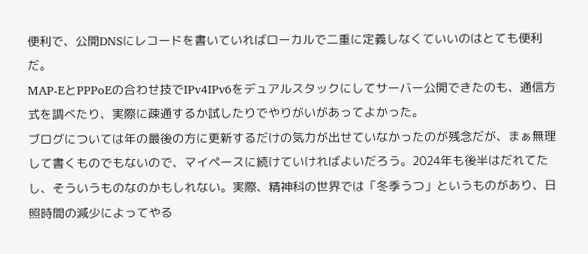便利で、公開DNSにレコードを書いていればローカルで二重に定義しなくていいのはとても便利だ。
MAP-EとPPPoEの合わせ技でIPv4IPv6をデュアルスタックにしてサーバー公開できたのも、通信方式を調べたり、実際に疎通するか試したりでやりがいがあってよかった。
ブログについては年の最後の方に更新するだけの気力が出せていなかったのが残念だが、まぁ無理して書くものでもないので、マイペースに続けていければよいだろう。2024年も後半はだれてたし、そういうものなのかもしれない。実際、精神科の世界では「冬季うつ」というものがあり、日照時間の減少によってやる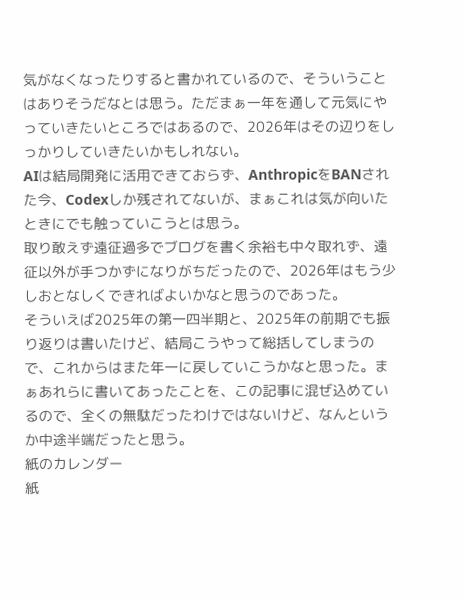気がなくなったりすると書かれているので、そういうことはありそうだなとは思う。ただまぁ一年を通して元気にやっていきたいところではあるので、2026年はその辺りをしっかりしていきたいかもしれない。
AIは結局開発に活用できておらず、AnthropicをBANされた今、Codexしか残されてないが、まぁこれは気が向いたときにでも触っていこうとは思う。
取り敢えず遠征過多でブログを書く余裕も中々取れず、遠征以外が手つかずになりがちだったので、2026年はもう少しおとなしくできればよいかなと思うのであった。
そういえば2025年の第一四半期と、2025年の前期でも振り返りは書いたけど、結局こうやって総括してしまうので、これからはまた年一に戻していこうかなと思った。まぁあれらに書いてあったことを、この記事に混ぜ込めているので、全くの無駄だったわけではないけど、なんというか中途半端だったと思う。
紙のカレンダー
紙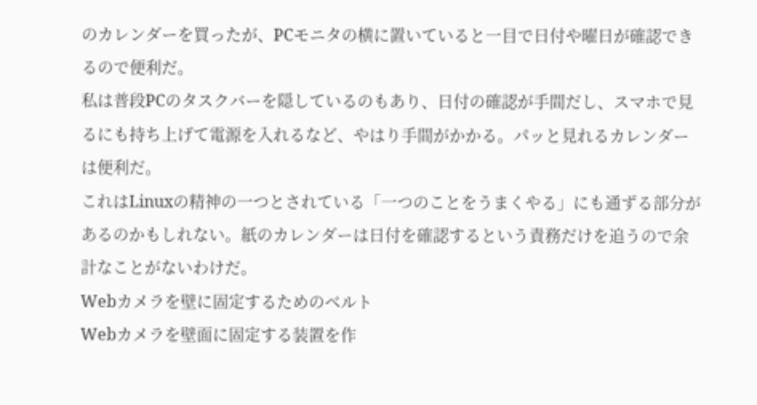のカレンダーを買ったが、PCモニタの横に置いていると一目で日付や曜日が確認できるので便利だ。
私は普段PCのタスクバーを隠しているのもあり、日付の確認が手間だし、スマホで見るにも持ち上げて電源を入れるなど、やはり手間がかかる。パッと見れるカレンダーは便利だ。
これはLinuxの精神の一つとされている「一つのことをうまくやる」にも通ずる部分があるのかもしれない。紙のカレンダーは日付を確認するという責務だけを追うので余計なことがないわけだ。
Webカメラを壁に固定するためのベルト
Webカメラを壁面に固定する装置を作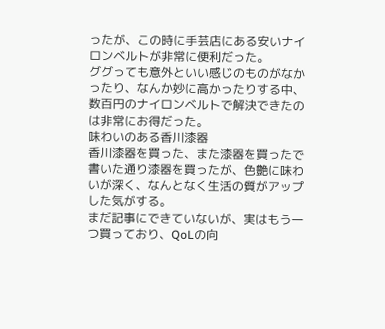ったが、この時に手芸店にある安いナイロンベルトが非常に便利だった。
ググっても意外といい感じのものがなかったり、なんか妙に高かったりする中、数百円のナイロンベルトで解決できたのは非常にお得だった。
味わいのある香川漆器
香川漆器を買った、また漆器を買ったで書いた通り漆器を買ったが、色艶に味わいが深く、なんとなく生活の質がアップした気がする。
まだ記事にできていないが、実はもう一つ買っており、QoLの向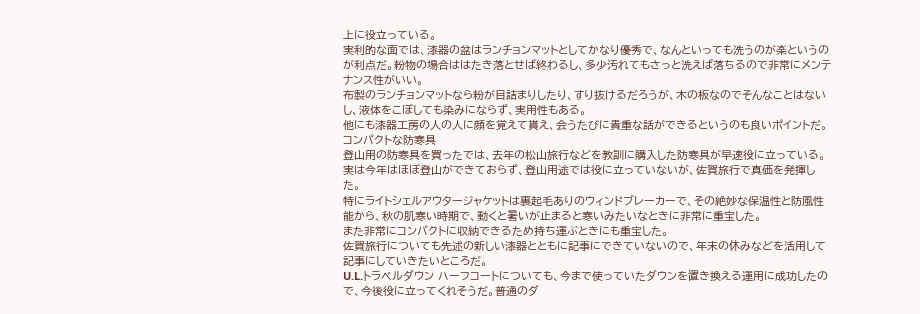上に役立っている。
実利的な面では、漆器の盆はランチョンマットとしてかなり優秀で、なんといっても洗うのが楽というのが利点だ。粉物の場合ははたき落とせば終わるし、多少汚れてもさっと洗えば落ちるので非常にメンテナンス性がいい。
布製のランチョンマットなら粉が目詰まりしたり、すり抜けるだろうが、木の板なのでそんなことはないし、液体をこぼしても染みにならず、実用性もある。
他にも漆器工房の人の人に顔を覚えて貰え、会うたびに貴重な話ができるというのも良いポイントだ。
コンパクトな防寒具
登山用の防寒具を買ったでは、去年の松山旅行などを教訓に購入した防寒具が早速役に立っている。
実は今年はほぼ登山ができておらず、登山用途では役に立っていないが、佐賀旅行で真価を発揮した。
特にライトシェルアウタージャケットは裏起毛ありのウィンドブレーカーで、その絶妙な保温性と防風性能から、秋の肌寒い時期で、動くと暑いが止まると寒いみたいなときに非常に重宝した。
また非常にコンパクトに収納できるため持ち運ぶときにも重宝した。
佐賀旅行についても先述の新しい漆器とともに記事にできていないので、年末の休みなどを活用して記事にしていきたいところだ。
U.L.トラベルダウン ハーフコートについても、今まで使っていたダウンを置き換える運用に成功したので、今後役に立ってくれそうだ。普通のダ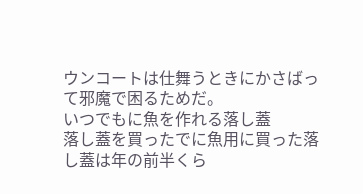ウンコートは仕舞うときにかさばって邪魔で困るためだ。
いつでもに魚を作れる落し蓋
落し蓋を買ったでに魚用に買った落し蓋は年の前半くら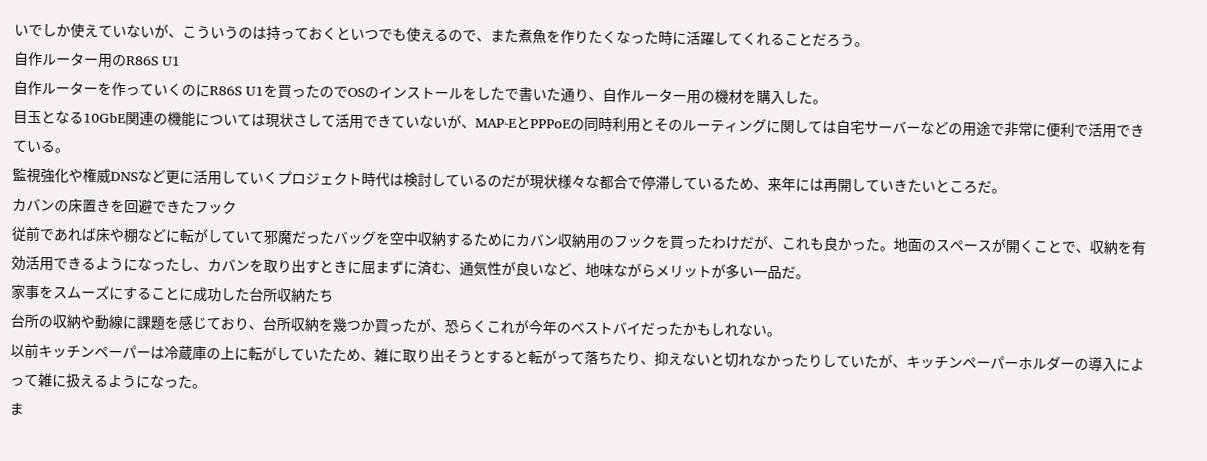いでしか使えていないが、こういうのは持っておくといつでも使えるので、また煮魚を作りたくなった時に活躍してくれることだろう。
自作ルーター用のR86S U1
自作ルーターを作っていくのにR86S U1を買ったのでOSのインストールをしたで書いた通り、自作ルーター用の機材を購入した。
目玉となる10GbE関連の機能については現状さして活用できていないが、MAP-EとPPPoEの同時利用とそのルーティングに関しては自宅サーバーなどの用途で非常に便利で活用できている。
監視強化や権威DNSなど更に活用していくプロジェクト時代は検討しているのだが現状様々な都合で停滞しているため、来年には再開していきたいところだ。
カバンの床置きを回避できたフック
従前であれば床や棚などに転がしていて邪魔だったバッグを空中収納するためにカバン収納用のフックを買ったわけだが、これも良かった。地面のスペースが開くことで、収納を有効活用できるようになったし、カバンを取り出すときに屈まずに済む、通気性が良いなど、地味ながらメリットが多い一品だ。
家事をスムーズにすることに成功した台所収納たち
台所の収納や動線に課題を感じており、台所収納を幾つか買ったが、恐らくこれが今年のベストバイだったかもしれない。
以前キッチンペーパーは冷蔵庫の上に転がしていたため、雑に取り出そうとすると転がって落ちたり、抑えないと切れなかったりしていたが、キッチンペーパーホルダーの導入によって雑に扱えるようになった。
ま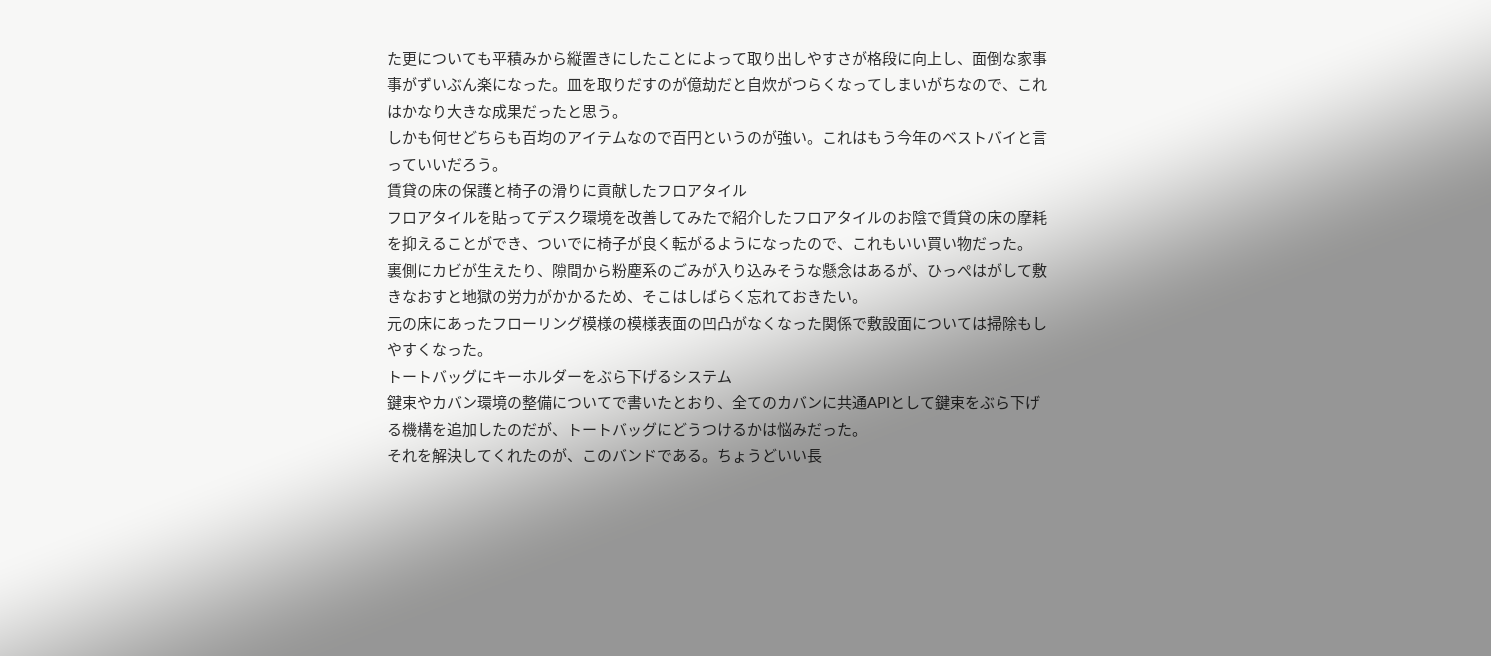た更についても平積みから縦置きにしたことによって取り出しやすさが格段に向上し、面倒な家事事がずいぶん楽になった。皿を取りだすのが億劫だと自炊がつらくなってしまいがちなので、これはかなり大きな成果だったと思う。
しかも何せどちらも百均のアイテムなので百円というのが強い。これはもう今年のベストバイと言っていいだろう。
賃貸の床の保護と椅子の滑りに貢献したフロアタイル
フロアタイルを貼ってデスク環境を改善してみたで紹介したフロアタイルのお陰で賃貸の床の摩耗を抑えることができ、ついでに椅子が良く転がるようになったので、これもいい買い物だった。
裏側にカビが生えたり、隙間から粉塵系のごみが入り込みそうな懸念はあるが、ひっぺはがして敷きなおすと地獄の労力がかかるため、そこはしばらく忘れておきたい。
元の床にあったフローリング模様の模様表面の凹凸がなくなった関係で敷設面については掃除もしやすくなった。
トートバッグにキーホルダーをぶら下げるシステム
鍵束やカバン環境の整備についてで書いたとおり、全てのカバンに共通APIとして鍵束をぶら下げる機構を追加したのだが、トートバッグにどうつけるかは悩みだった。
それを解決してくれたのが、このバンドである。ちょうどいい長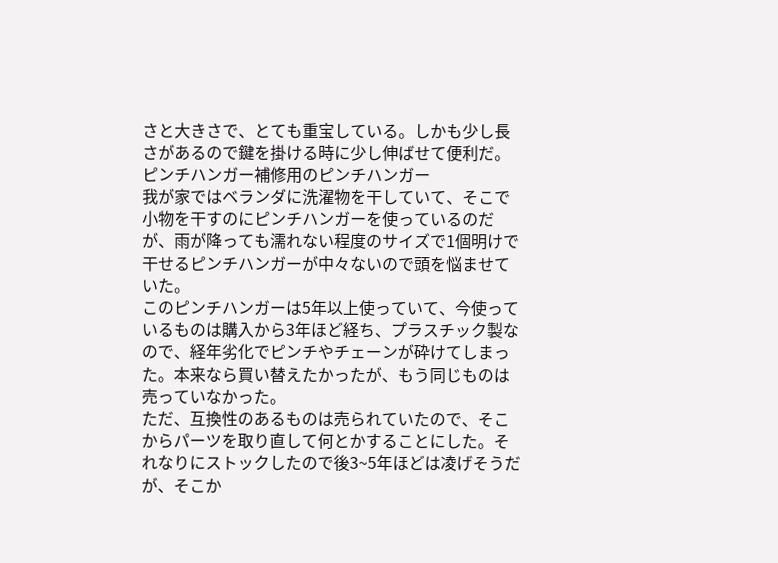さと大きさで、とても重宝している。しかも少し長さがあるので鍵を掛ける時に少し伸ばせて便利だ。
ピンチハンガー補修用のピンチハンガー
我が家ではベランダに洗濯物を干していて、そこで小物を干すのにピンチハンガーを使っているのだが、雨が降っても濡れない程度のサイズで1個明けで干せるピンチハンガーが中々ないので頭を悩ませていた。
このピンチハンガーは5年以上使っていて、今使っているものは購入から3年ほど経ち、プラスチック製なので、経年劣化でピンチやチェーンが砕けてしまった。本来なら買い替えたかったが、もう同じものは売っていなかった。
ただ、互換性のあるものは売られていたので、そこからパーツを取り直して何とかすることにした。それなりにストックしたので後3~5年ほどは凌げそうだが、そこか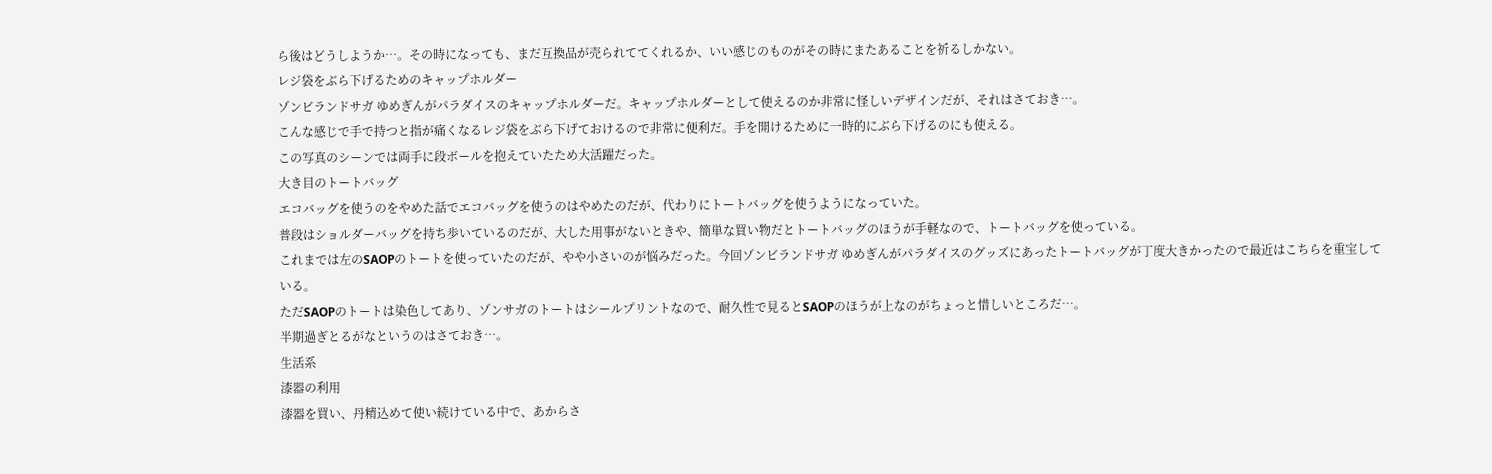ら後はどうしようか…。その時になっても、まだ互換品が売られててくれるか、いい感じのものがその時にまたあることを祈るしかない。
レジ袋をぶら下げるためのキャップホルダー
ゾンビランドサガ ゆめぎんがパラダイスのキャップホルダーだ。キャップホルダーとして使えるのか非常に怪しいデザインだが、それはさておき…。
こんな感じで手で持つと指が痛くなるレジ袋をぶら下げておけるので非常に便利だ。手を開けるために一時的にぶら下げるのにも使える。
この写真のシーンでは両手に段ボールを抱えていたため大活躍だった。
大き目のトートバッグ
エコバッグを使うのをやめた話でエコバッグを使うのはやめたのだが、代わりにトートバッグを使うようになっていた。
普段はショルダーバッグを持ち歩いているのだが、大した用事がないときや、簡単な買い物だとトートバッグのほうが手軽なので、トートバッグを使っている。
これまでは左のSAOPのトートを使っていたのだが、やや小さいのが悩みだった。今回ゾンビランドサガ ゆめぎんがパラダイスのグッズにあったトートバッグが丁度大きかったので最近はこちらを重宝している。
ただSAOPのトートは染色してあり、ゾンサガのトートはシールプリントなので、耐久性で見るとSAOPのほうが上なのがちょっと惜しいところだ…。
半期過ぎとるがなというのはさておき…。
生活系
漆器の利用
漆器を買い、丹精込めて使い続けている中で、あからさ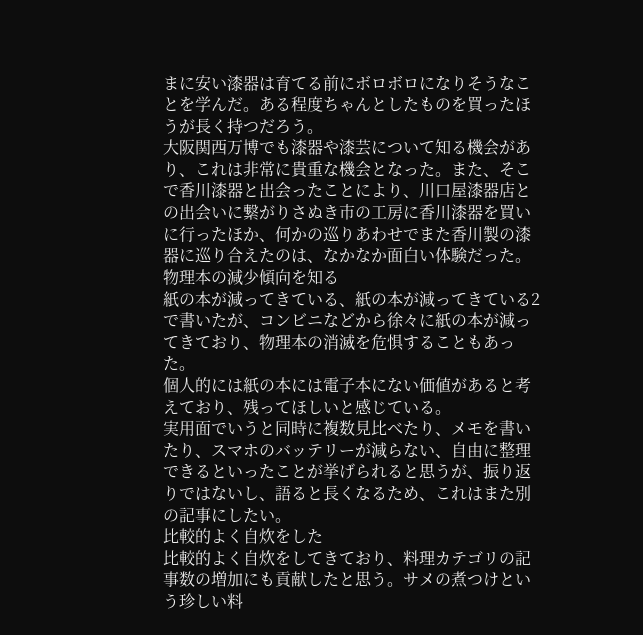まに安い漆器は育てる前にボロボロになりそうなことを学んだ。ある程度ちゃんとしたものを買ったほうが長く持つだろう。
大阪関西万博でも漆器や漆芸について知る機会があり、これは非常に貴重な機会となった。また、そこで香川漆器と出会ったことにより、川口屋漆器店との出会いに繋がりさぬき市の工房に香川漆器を買いに行ったほか、何かの巡りあわせでまた香川製の漆器に巡り合えたのは、なかなか面白い体験だった。
物理本の減少傾向を知る
紙の本が減ってきている、紙の本が減ってきている2で書いたが、コンビニなどから徐々に紙の本が減ってきており、物理本の消滅を危惧することもあった。
個人的には紙の本には電子本にない価値があると考えており、残ってほしいと感じている。
実用面でいうと同時に複数見比べたり、メモを書いたり、スマホのバッテリーが減らない、自由に整理できるといったことが挙げられると思うが、振り返りではないし、語ると長くなるため、これはまた別の記事にしたい。
比較的よく自炊をした
比較的よく自炊をしてきており、料理カテゴリの記事数の増加にも貢献したと思う。サメの煮つけという珍しい料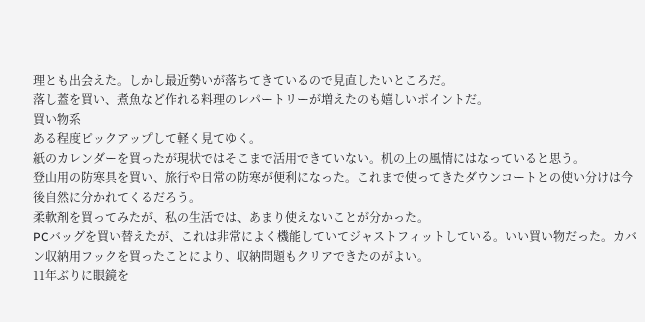理とも出会えた。しかし最近勢いが落ちてきているので見直したいところだ。
落し蓋を買い、煮魚など作れる料理のレパートリーが増えたのも嬉しいポイントだ。
買い物系
ある程度ピックアップして軽く見てゆく。
紙のカレンダーを買ったが現状ではそこまで活用できていない。机の上の風情にはなっていると思う。
登山用の防寒具を買い、旅行や日常の防寒が便利になった。これまで使ってきたダウンコートとの使い分けは今後自然に分かれてくるだろう。
柔軟剤を買ってみたが、私の生活では、あまり使えないことが分かった。
PCバッグを買い替えたが、これは非常によく機能していてジャストフィットしている。いい買い物だった。カバン収納用フックを買ったことにより、収納問題もクリアできたのがよい。
11年ぶりに眼鏡を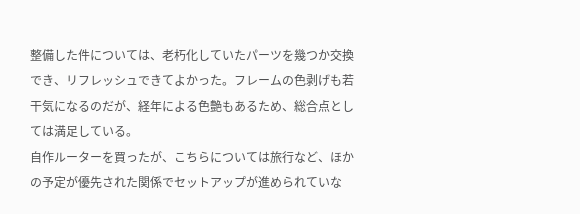整備した件については、老朽化していたパーツを幾つか交換でき、リフレッシュできてよかった。フレームの色剥げも若干気になるのだが、経年による色艶もあるため、総合点としては満足している。
自作ルーターを買ったが、こちらについては旅行など、ほかの予定が優先された関係でセットアップが進められていな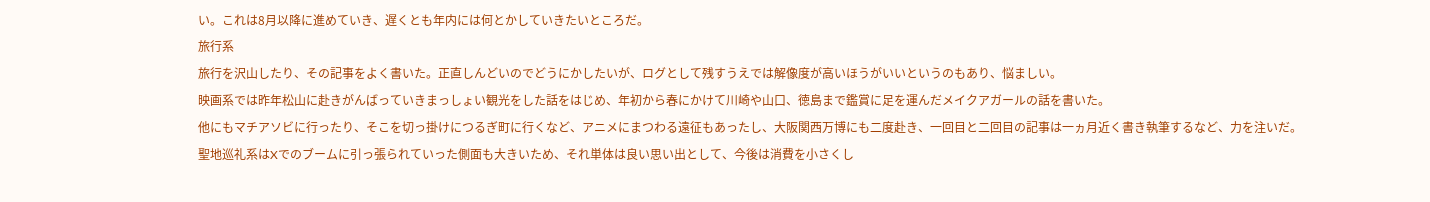い。これは8月以降に進めていき、遅くとも年内には何とかしていきたいところだ。
旅行系
旅行を沢山したり、その記事をよく書いた。正直しんどいのでどうにかしたいが、ログとして残すうえでは解像度が高いほうがいいというのもあり、悩ましい。
映画系では昨年松山に赴きがんばっていきまっしょい観光をした話をはじめ、年初から春にかけて川崎や山口、徳島まで鑑賞に足を運んだメイクアガールの話を書いた。
他にもマチアソビに行ったり、そこを切っ掛けにつるぎ町に行くなど、アニメにまつわる遠征もあったし、大阪関西万博にも二度赴き、一回目と二回目の記事は一ヵ月近く書き執筆するなど、力を注いだ。
聖地巡礼系はXでのブームに引っ張られていった側面も大きいため、それ単体は良い思い出として、今後は消費を小さくし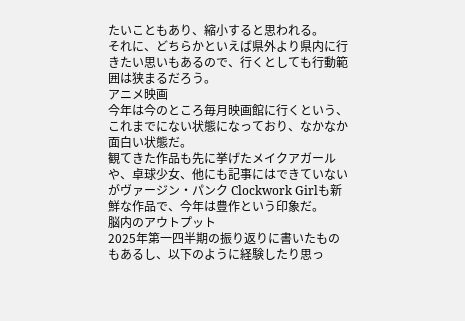たいこともあり、縮小すると思われる。
それに、どちらかといえば県外より県内に行きたい思いもあるので、行くとしても行動範囲は狭まるだろう。
アニメ映画
今年は今のところ毎月映画館に行くという、これまでにない状態になっており、なかなか面白い状態だ。
観てきた作品も先に挙げたメイクアガールや、卓球少女、他にも記事にはできていないがヴァージン・パンク Clockwork Girlも新鮮な作品で、今年は豊作という印象だ。
脳内のアウトプット
2025年第一四半期の振り返りに書いたものもあるし、以下のように経験したり思っ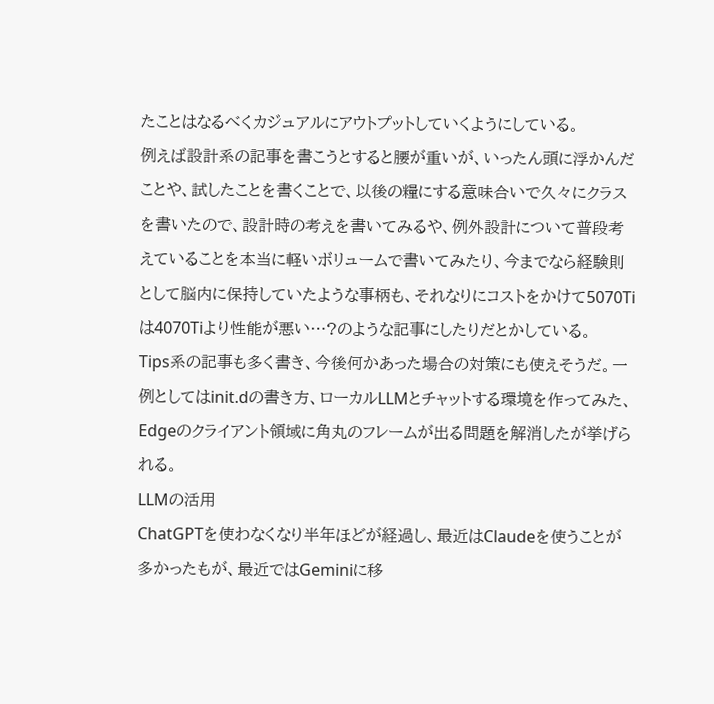たことはなるべくカジュアルにアウトプットしていくようにしている。
例えば設計系の記事を書こうとすると腰が重いが、いったん頭に浮かんだことや、試したことを書くことで、以後の糧にする意味合いで久々にクラスを書いたので、設計時の考えを書いてみるや、例外設計について普段考えていることを本当に軽いボリュームで書いてみたり、今までなら経験則として脳内に保持していたような事柄も、それなりにコストをかけて5070Tiは4070Tiより性能が悪い…?のような記事にしたりだとかしている。
Tips系の記事も多く書き、今後何かあった場合の対策にも使えそうだ。一例としてはinit.dの書き方、ローカルLLMとチャットする環境を作ってみた、Edgeのクライアント領域に角丸のフレームが出る問題を解消したが挙げられる。
LLMの活用
ChatGPTを使わなくなり半年ほどが経過し、最近はClaudeを使うことが多かったもが、最近ではGeminiに移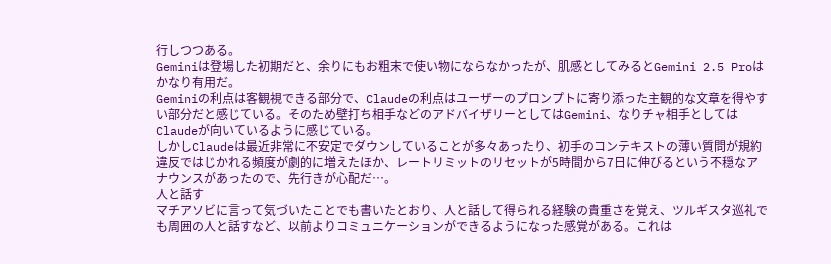行しつつある。
Geminiは登場した初期だと、余りにもお粗末で使い物にならなかったが、肌感としてみるとGemini 2.5 Proはかなり有用だ。
Geminiの利点は客観視できる部分で、Claudeの利点はユーザーのプロンプトに寄り添った主観的な文章を得やすい部分だと感じている。そのため壁打ち相手などのアドバイザリーとしてはGemini、なりチャ相手としてはClaudeが向いているように感じている。
しかしClaudeは最近非常に不安定でダウンしていることが多々あったり、初手のコンテキストの薄い質問が規約違反ではじかれる頻度が劇的に増えたほか、レートリミットのリセットが5時間から7日に伸びるという不穏なアナウンスがあったので、先行きが心配だ…。
人と話す
マチアソビに言って気づいたことでも書いたとおり、人と話して得られる経験の貴重さを覚え、ツルギスタ巡礼でも周囲の人と話すなど、以前よりコミュニケーションができるようになった感覚がある。これは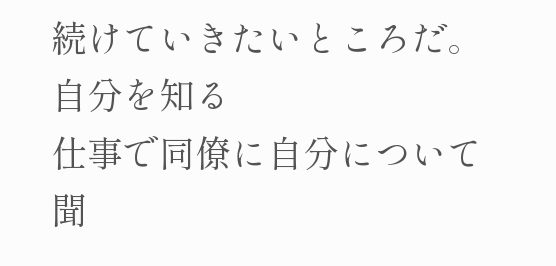続けていきたいところだ。
自分を知る
仕事で同僚に自分について聞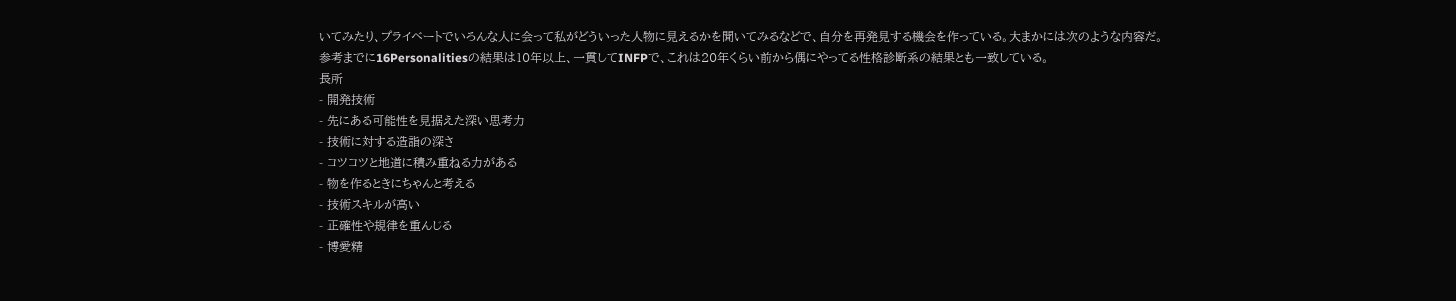いてみたり、プライベートでいろんな人に会って私がどういった人物に見えるかを聞いてみるなどで、自分を再発見する機会を作っている。大まかには次のような内容だ。
参考までに16Personalitiesの結果は10年以上、一貫してINFPで、これは20年くらい前から偶にやってる性格診断系の結果とも一致している。
長所
- 開発技術
- 先にある可能性を見据えた深い思考力
- 技術に対する造詣の深さ
- コツコツと地道に積み重ねる力がある
- 物を作るときにちゃんと考える
- 技術スキルが高い
- 正確性や規律を重んじる
- 博愛精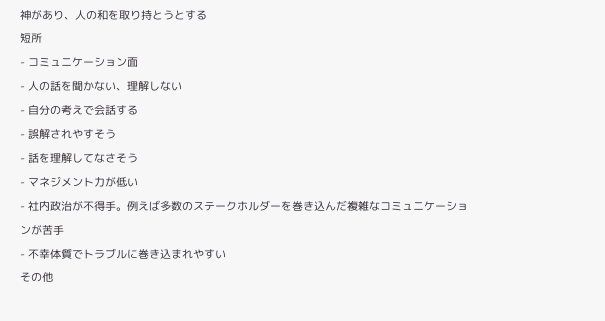神があり、人の和を取り持とうとする
短所
- コミュニケーション面
- 人の話を聞かない、理解しない
- 自分の考えで会話する
- 誤解されやすそう
- 話を理解してなさそう
- マネジメント力が低い
- 社内政治が不得手。例えば多数のステークホルダーを巻き込んだ複雑なコミュニケーションが苦手
- 不幸体質でトラブルに巻き込まれやすい
その他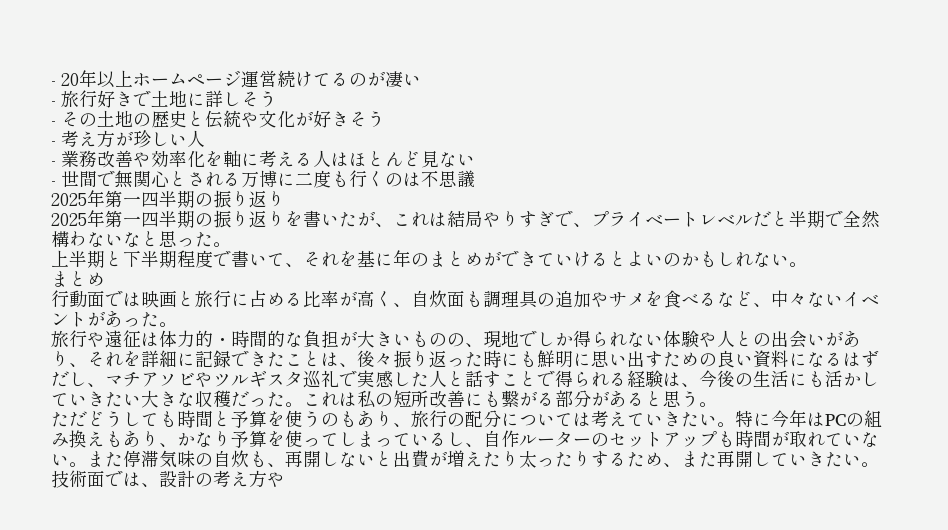- 20年以上ホームページ運営続けてるのが凄い
- 旅行好きで土地に詳しそう
- その土地の歴史と伝統や文化が好きそう
- 考え方が珍しい人
- 業務改善や効率化を軸に考える人はほとんど見ない
- 世間で無関心とされる万博に二度も行くのは不思議
2025年第一四半期の振り返り
2025年第一四半期の振り返りを書いたが、これは結局やりすぎで、プライベートレベルだと半期で全然構わないなと思った。
上半期と下半期程度で書いて、それを基に年のまとめができていけるとよいのかもしれない。
まとめ
行動面では映画と旅行に占める比率が高く、自炊面も調理具の追加やサメを食べるなど、中々ないイベントがあった。
旅行や遠征は体力的・時間的な負担が大きいものの、現地でしか得られない体験や人との出会いがあり、それを詳細に記録できたことは、後々振り返った時にも鮮明に思い出すための良い資料になるはずだし、マチアソビやツルギスタ巡礼で実感した人と話すことで得られる経験は、今後の生活にも活かしていきたい大きな収穫だった。これは私の短所改善にも繋がる部分があると思う。
ただどうしても時間と予算を使うのもあり、旅行の配分については考えていきたい。特に今年はPCの組み換えもあり、かなり予算を使ってしまっているし、自作ルーターのセットアップも時間が取れていない。また停滞気味の自炊も、再開しないと出費が増えたり太ったりするため、また再開していきたい。
技術面では、設計の考え方や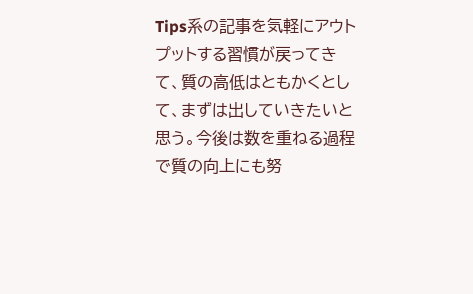Tips系の記事を気軽にアウトプットする習慣が戻ってきて、質の高低はともかくとして、まずは出していきたいと思う。今後は数を重ねる過程で質の向上にも努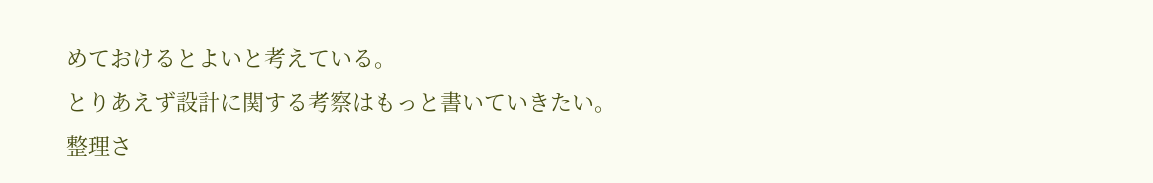めておけるとよいと考えている。
とりあえず設計に関する考察はもっと書いていきたい。整理さ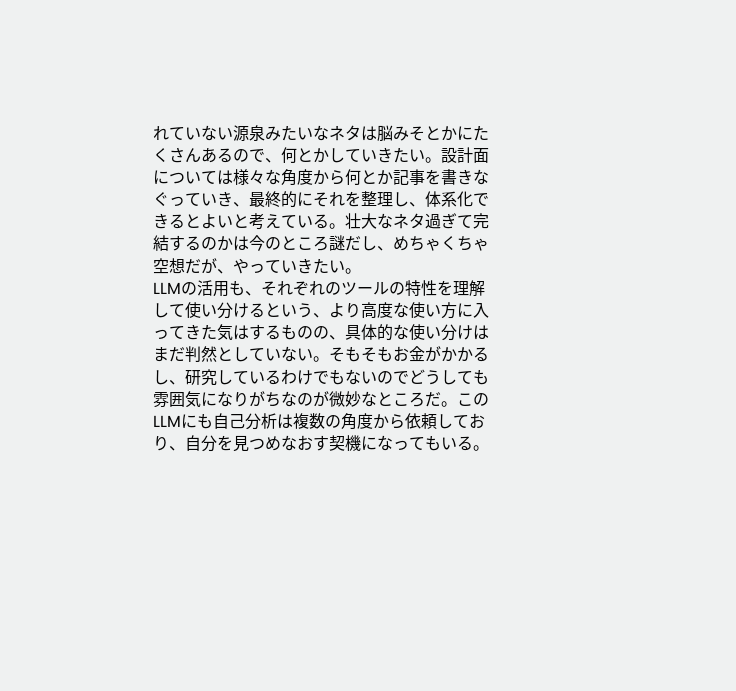れていない源泉みたいなネタは脳みそとかにたくさんあるので、何とかしていきたい。設計面については様々な角度から何とか記事を書きなぐっていき、最終的にそれを整理し、体系化できるとよいと考えている。壮大なネタ過ぎて完結するのかは今のところ謎だし、めちゃくちゃ空想だが、やっていきたい。
LLMの活用も、それぞれのツールの特性を理解して使い分けるという、より高度な使い方に入ってきた気はするものの、具体的な使い分けはまだ判然としていない。そもそもお金がかかるし、研究しているわけでもないのでどうしても雰囲気になりがちなのが微妙なところだ。このLLMにも自己分析は複数の角度から依頼しており、自分を見つめなおす契機になってもいる。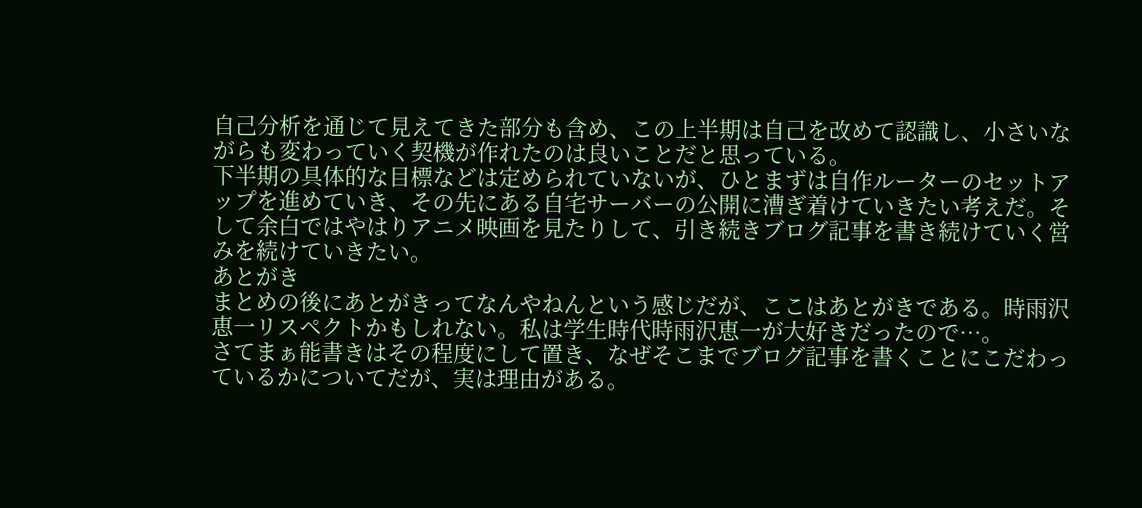自己分析を通じて見えてきた部分も含め、この上半期は自己を改めて認識し、小さいながらも変わっていく契機が作れたのは良いことだと思っている。
下半期の具体的な目標などは定められていないが、ひとまずは自作ルーターのセットアップを進めていき、その先にある自宅サーバーの公開に漕ぎ着けていきたい考えだ。そして余白ではやはりアニメ映画を見たりして、引き続きブログ記事を書き続けていく営みを続けていきたい。
あとがき
まとめの後にあとがきってなんやねんという感じだが、ここはあとがきである。時雨沢恵一リスペクトかもしれない。私は学生時代時雨沢恵一が大好きだったので…。
さてまぁ能書きはその程度にして置き、なぜそこまでブログ記事を書くことにこだわっているかについてだが、実は理由がある。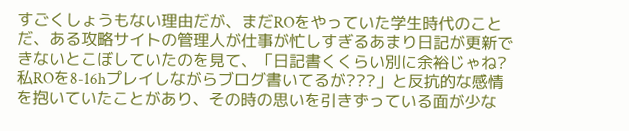すごくしょうもない理由だが、まだROをやっていた学生時代のことだ、ある攻略サイトの管理人が仕事が忙しすぎるあまり日記が更新できないとこぼしていたのを見て、「日記書くくらい別に余裕じゃね?私ROを8-16hプレイしながらブログ書いてるが???」と反抗的な感情を抱いていたことがあり、その時の思いを引きずっている面が少な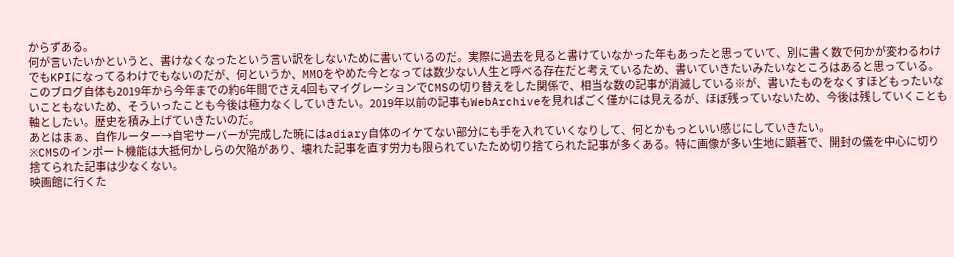からずある。
何が言いたいかというと、書けなくなったという言い訳をしないために書いているのだ。実際に過去を見ると書けていなかった年もあったと思っていて、別に書く数で何かが変わるわけでもKPIになってるわけでもないのだが、何というか、MMOをやめた今となっては数少ない人生と呼べる存在だと考えているため、書いていきたいみたいなところはあると思っている。
このブログ自体も2019年から今年までの約6年間でさえ4回もマイグレーションでCMSの切り替えをした関係で、相当な数の記事が消滅している※が、書いたものをなくすほどもったいないこともないため、そういったことも今後は極力なくしていきたい。2019年以前の記事もWebArchiveを見ればごく僅かには見えるが、ほぼ残っていないため、今後は残していくことも軸としたい。歴史を積み上げていきたいのだ。
あとはまぁ、自作ルーター→自宅サーバーが完成した暁にはadiary自体のイケてない部分にも手を入れていくなりして、何とかもっといい感じにしていきたい。
※CMSのインポート機能は大抵何かしらの欠陥があり、壊れた記事を直す労力も限られていたため切り捨てられた記事が多くある。特に画像が多い生地に顕著で、開封の儀を中心に切り捨てられた記事は少なくない。
映画館に行くた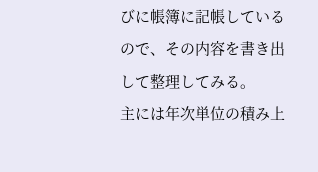びに帳簿に記帳しているので、その内容を書き出して整理してみる。
主には年次単位の積み上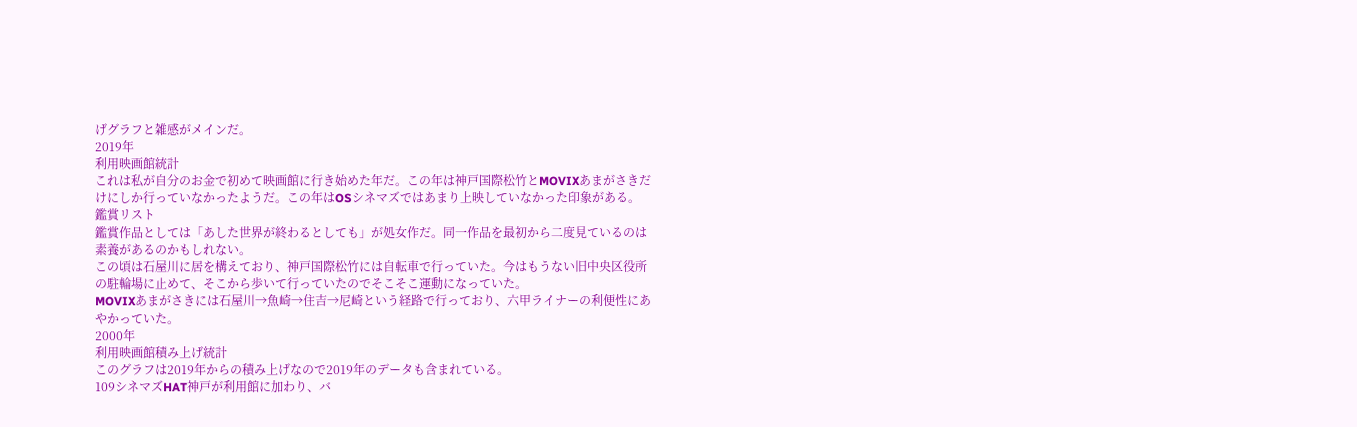げグラフと雑感がメインだ。
2019年
利用映画館統計
これは私が自分のお金で初めて映画館に行き始めた年だ。この年は神戸国際松竹とMOVIXあまがさきだけにしか行っていなかったようだ。この年はOSシネマズではあまり上映していなかった印象がある。
鑑賞リスト
鑑賞作品としては「あした世界が終わるとしても」が処女作だ。同一作品を最初から二度見ているのは素養があるのかもしれない。
この頃は石屋川に居を構えており、神戸国際松竹には自転車で行っていた。今はもうない旧中央区役所の駐輪場に止めて、そこから歩いて行っていたのでそこそこ運動になっていた。
MOVIXあまがさきには石屋川→魚崎→住吉→尼崎という経路で行っており、六甲ライナーの利便性にあやかっていた。
2000年
利用映画館積み上げ統計
このグラフは2019年からの積み上げなので2019年のデータも含まれている。
109シネマズHAT神戸が利用館に加わり、バ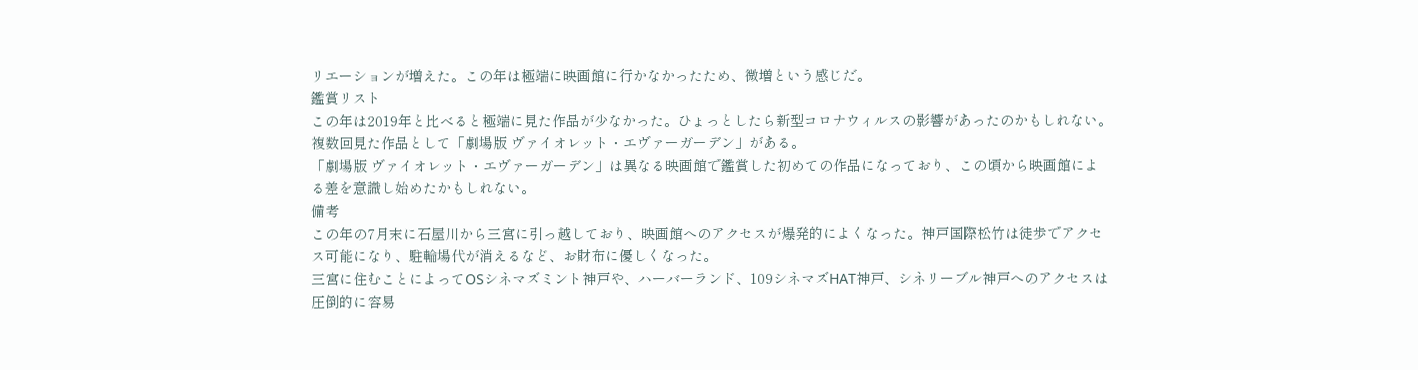リエーションが増えた。この年は極端に映画館に行かなかったため、微増という感じだ。
鑑賞リスト
この年は2019年と比べると極端に見た作品が少なかった。ひょっとしたら新型コロナウィルスの影響があったのかもしれない。
複数回見た作品として「劇場版 ヴァイオレット・エヴァーガーデン」がある。
「劇場版 ヴァイオレット・エヴァーガーデン」は異なる映画館で鑑賞した初めての作品になっており、この頃から映画館による差を意識し始めたかもしれない。
備考
この年の7月末に石屋川から三宮に引っ越しており、映画館へのアクセスが爆発的によくなった。神戸国際松竹は徒歩でアクセス可能になり、駐輪場代が消えるなど、お財布に優しくなった。
三宮に住むことによってOSシネマズミント神戸や、ハーバーランド、109シネマズHAT神戸、シネリーブル神戸へのアクセスは圧倒的に容易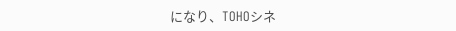になり、TOHOシネ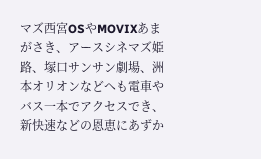マズ西宮OSやMOVIXあまがさき、アースシネマズ姫路、塚口サンサン劇場、洲本オリオンなどへも電車やバス一本でアクセスでき、新快速などの恩恵にあずか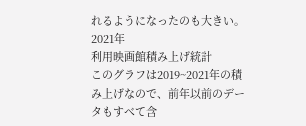れるようになったのも大きい。
2021年
利用映画館積み上げ統計
このグラフは2019~2021年の積み上げなので、前年以前のデータもすべて含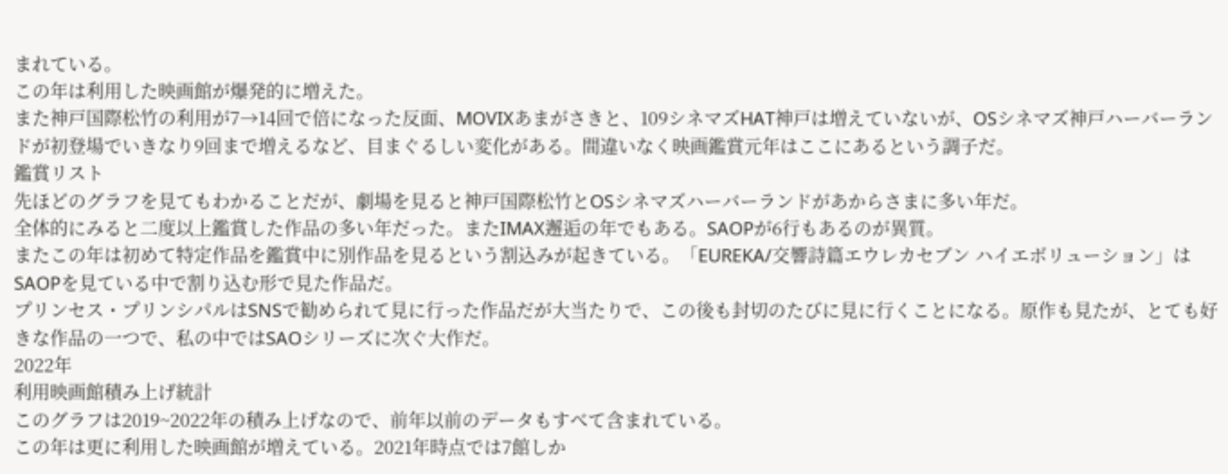まれている。
この年は利用した映画館が爆発的に増えた。
また神戸国際松竹の利用が7→14回で倍になった反面、MOVIXあまがさきと、109シネマズHAT神戸は増えていないが、OSシネマズ神戸ハーバーランドが初登場でいきなり9回まで増えるなど、目まぐるしい変化がある。間違いなく映画鑑賞元年はここにあるという調子だ。
鑑賞リスト
先ほどのグラフを見てもわかることだが、劇場を見ると神戸国際松竹とOSシネマズハーバーランドがあからさまに多い年だ。
全体的にみると二度以上鑑賞した作品の多い年だった。またIMAX邂逅の年でもある。SAOPが6行もあるのが異質。
またこの年は初めて特定作品を鑑賞中に別作品を見るという割込みが起きている。「EUREKA/交響詩篇エウレカセブン ハイエボリューション」はSAOPを見ている中で割り込む形で見た作品だ。
プリンセス・プリンシパルはSNSで勧められて見に行った作品だが大当たりで、この後も封切のたびに見に行くことになる。原作も見たが、とても好きな作品の一つで、私の中ではSAOシリーズに次ぐ大作だ。
2022年
利用映画館積み上げ統計
このグラフは2019~2022年の積み上げなので、前年以前のデータもすべて含まれている。
この年は更に利用した映画館が増えている。2021年時点では7館しか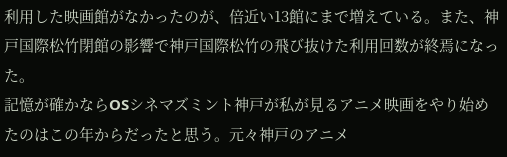利用した映画館がなかったのが、倍近い13館にまで増えている。また、神戸国際松竹閉館の影響で神戸国際松竹の飛び抜けた利用回数が終焉になった。
記憶が確かならOSシネマズミント神戸が私が見るアニメ映画をやり始めたのはこの年からだったと思う。元々神戸のアニメ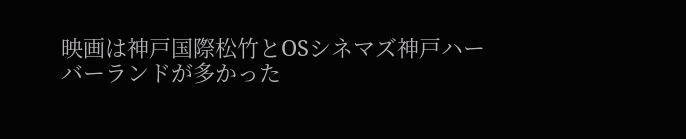映画は神戸国際松竹とOSシネマズ神戸ハーバーランドが多かった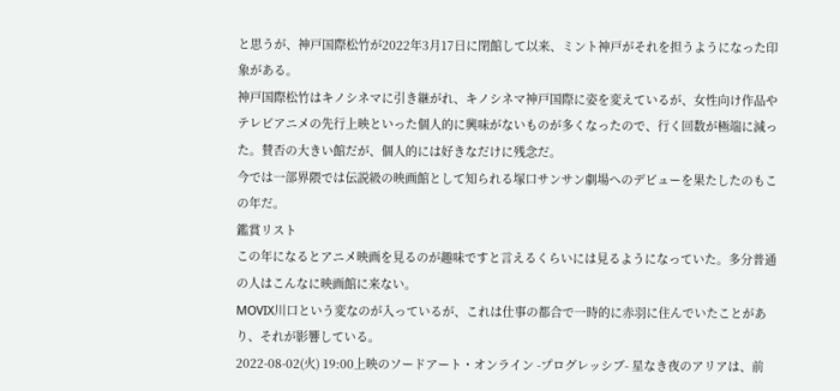と思うが、神戸国際松竹が2022年3月17日に閉館して以来、ミント神戸がそれを担うようになった印象がある。
神戸国際松竹はキノシネマに引き継がれ、キノシネマ神戸国際に姿を変えているが、女性向け作品やテレビアニメの先行上映といった個人的に興味がないものが多くなったので、行く回数が極端に減った。賛否の大きい館だが、個人的には好きなだけに残念だ。
今では一部界隈では伝説級の映画館として知られる塚口サンサン劇場へのデビューを果たしたのもこの年だ。
鑑賞リスト
この年になるとアニメ映画を見るのが趣味ですと言えるくらいには見るようになっていた。多分普通の人はこんなに映画館に来ない。
MOVIX川口という変なのが入っているが、これは仕事の都合で一時的に赤羽に住んでいたことがあり、それが影響している。
2022-08-02(火) 19:00上映のソードアート・オンライン -プログレッシブ- 星なき夜のアリアは、前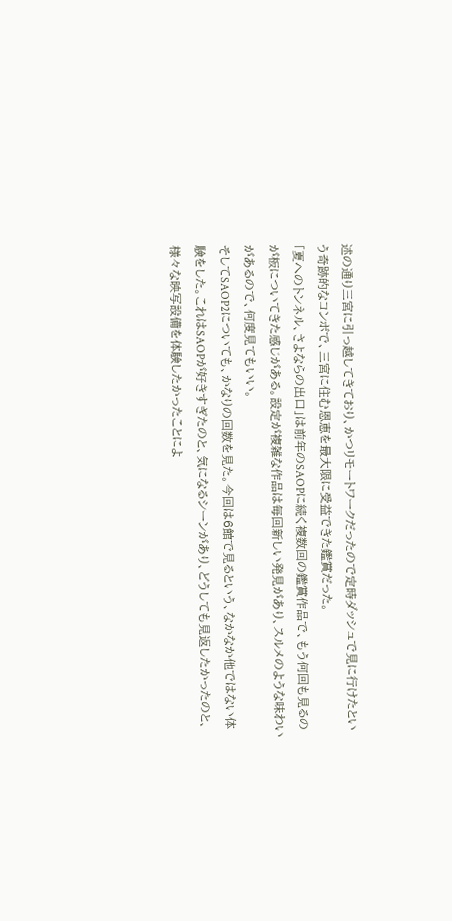述の通り三宮に引っ越してきており、かつリモートワークだったので定時ダッシュで見に行けたという奇跡的なコンボで、三宮に住む恩恵を最大限に受益できた鑑賞だった。
「夏へのトンネル、さよならの出口」は前年のSAOPに続く複数回の鑑賞作品で、もう何回も見るのが板についてきた感じがある。設定が複雑な作品は毎回新しい発見があり、スルメのような味わいがあるので、何度見てもいい。
そしてSAOP2についても、かなりの回数を見た。今回は6館で見るという、なかなか他ではない体験をした。これはSAOPが好きすぎたのと、気になるシーンがあり、どうしても見返したかったのと、様々な映写設備を体験したかったことによ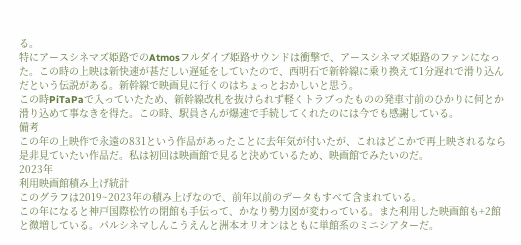る。
特にアースシネマズ姫路でのAtmosフルダイブ姫路サウンドは衝撃で、アースシネマズ姫路のファンになった。この時の上映は新快速が甚だしい遅延をしていたので、西明石で新幹線に乗り換えて1分遅れで滑り込んだという伝説がある。新幹線で映画見に行くのはちょっとおかしいと思う。
この時PiTaPaで入っていたため、新幹線改札を抜けられず軽くトラブったものの発車寸前のひかりに何とか滑り込めて事なきを得た。この時、駅員さんが爆速で手続してくれたのには今でも感謝している。
備考
この年の上映作で永遠の831という作品があったことに去年気が付いたが、これはどこかで再上映されるなら是非見ていたい作品だ。私は初回は映画館で見ると決めているため、映画館でみたいのだ。
2023年
利用映画館積み上げ統計
このグラフは2019~2023年の積み上げなので、前年以前のデータもすべて含まれている。
この年になると神戸国際松竹の閉館も手伝って、かなり勢力図が変わっている。また利用した映画館も+2館と微増している。パルシネマしんこうえんと洲本オリオンはともに単館系のミニシアターだ。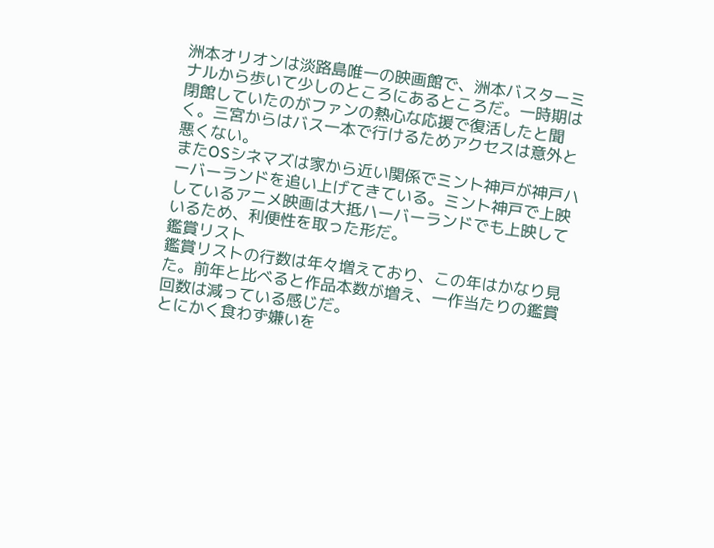洲本オリオンは淡路島唯一の映画館で、洲本バスターミナルから歩いて少しのところにあるところだ。一時期は閉館していたのがファンの熱心な応援で復活したと聞く。三宮からはバス一本で行けるためアクセスは意外と悪くない。
またOSシネマズは家から近い関係でミント神戸が神戸ハーバーランドを追い上げてきている。ミント神戸で上映しているアニメ映画は大抵ハーバーランドでも上映しているため、利便性を取った形だ。
鑑賞リスト
鑑賞リストの行数は年々増えており、この年はかなり見た。前年と比べると作品本数が増え、一作当たりの鑑賞回数は減っている感じだ。
とにかく食わず嫌いを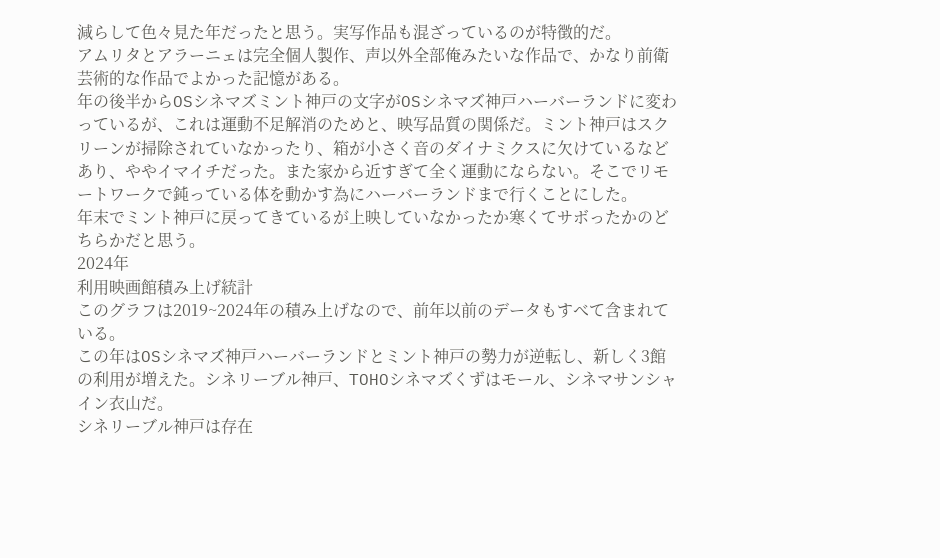減らして色々見た年だったと思う。実写作品も混ざっているのが特徴的だ。
アムリタとアラーニェは完全個人製作、声以外全部俺みたいな作品で、かなり前衛芸術的な作品でよかった記憶がある。
年の後半からOSシネマズミント神戸の文字がOSシネマズ神戸ハーバーランドに変わっているが、これは運動不足解消のためと、映写品質の関係だ。ミント神戸はスクリーンが掃除されていなかったり、箱が小さく音のダイナミクスに欠けているなどあり、ややイマイチだった。また家から近すぎて全く運動にならない。そこでリモートワークで鈍っている体を動かす為にハーバーランドまで行くことにした。
年末でミント神戸に戻ってきているが上映していなかったか寒くてサボったかのどちらかだと思う。
2024年
利用映画館積み上げ統計
このグラフは2019~2024年の積み上げなので、前年以前のデータもすべて含まれている。
この年はOSシネマズ神戸ハーバーランドとミント神戸の勢力が逆転し、新しく3館の利用が増えた。シネリーブル神戸、TOHOシネマズくずはモール、シネマサンシャイン衣山だ。
シネリーブル神戸は存在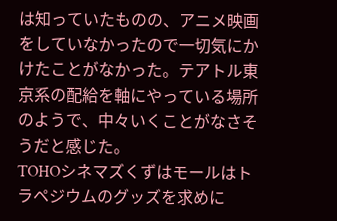は知っていたものの、アニメ映画をしていなかったので一切気にかけたことがなかった。テアトル東京系の配給を軸にやっている場所のようで、中々いくことがなさそうだと感じた。
TOHOシネマズくずはモールはトラペジウムのグッズを求めに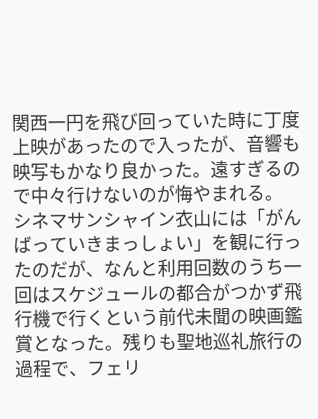関西一円を飛び回っていた時に丁度上映があったので入ったが、音響も映写もかなり良かった。遠すぎるので中々行けないのが悔やまれる。
シネマサンシャイン衣山には「がんばっていきまっしょい」を観に行ったのだが、なんと利用回数のうち一回はスケジュールの都合がつかず飛行機で行くという前代未聞の映画鑑賞となった。残りも聖地巡礼旅行の過程で、フェリ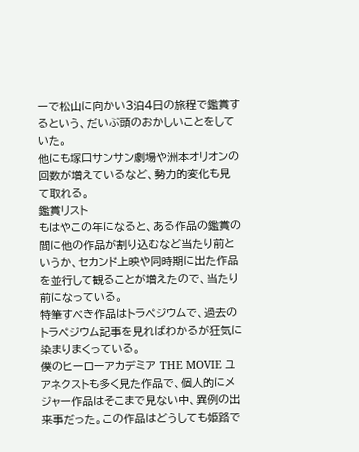ーで松山に向かい3泊4日の旅程で鑑賞するという、だいぶ頭のおかしいことをしていた。
他にも塚口サンサン劇場や洲本オリオンの回数が増えているなど、勢力的変化も見て取れる。
鑑賞リスト
もはやこの年になると、ある作品の鑑賞の間に他の作品が割り込むなど当たり前というか、セカンド上映や同時期に出た作品を並行して観ることが増えたので、当たり前になっている。
特筆すべき作品はトラペジウムで、過去のトラペジウム記事を見ればわかるが狂気に染まりまくっている。
僕のヒーローアカデミア THE MOVIE ユアネクストも多く見た作品で、個人的にメジャー作品はそこまで見ない中、異例の出来事だった。この作品はどうしても姫路で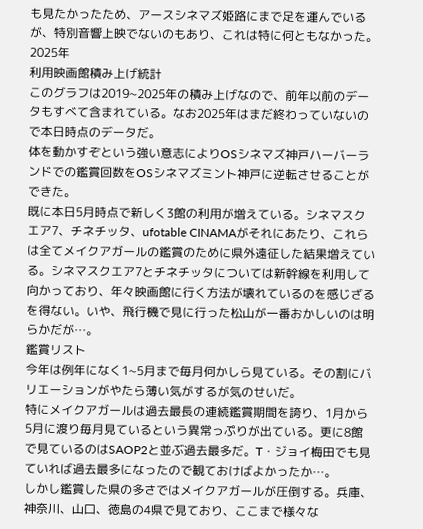も見たかったため、アースシネマズ姫路にまで足を運んでいるが、特別音響上映でないのもあり、これは特に何ともなかった。
2025年
利用映画館積み上げ統計
このグラフは2019~2025年の積み上げなので、前年以前のデータもすべて含まれている。なお2025年はまだ終わっていないので本日時点のデータだ。
体を動かすぞという強い意志によりOSシネマズ神戸ハーバーランドでの鑑賞回数をOSシネマズミント神戸に逆転させることができた。
既に本日5月時点で新しく3館の利用が増えている。シネマスクエア7、チネチッタ、ufotable CINAMAがそれにあたり、これらは全てメイクアガールの鑑賞のために県外遠征した結果増えている。シネマスクエア7とチネチッタについては新幹線を利用して向かっており、年々映画館に行く方法が壊れているのを感じざるを得ない。いや、飛行機で見に行った松山が一番おかしいのは明らかだが…。
鑑賞リスト
今年は例年になく1~5月まで毎月何かしら見ている。その割にバリエーションがやたら薄い気がするが気のせいだ。
特にメイクアガールは過去最長の連続鑑賞期間を誇り、1月から5月に渡り毎月見ているという異常っぷりが出ている。更に8館で見ているのはSAOP2と並ぶ過去最多だ。T・ジョイ梅田でも見ていれば過去最多になったので観ておけばよかったか…。
しかし鑑賞した県の多さではメイクアガールが圧倒する。兵庫、神奈川、山口、徳島の4県で見ており、ここまで様々な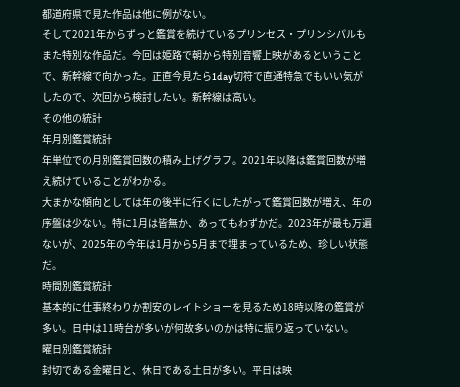都道府県で見た作品は他に例がない。
そして2021年からずっと鑑賞を続けているプリンセス・プリンシパルもまた特別な作品だ。今回は姫路で朝から特別音響上映があるということで、新幹線で向かった。正直今見たら1day切符で直通特急でもいい気がしたので、次回から検討したい。新幹線は高い。
その他の統計
年月別鑑賞統計
年単位での月別鑑賞回数の積み上げグラフ。2021年以降は鑑賞回数が増え続けていることがわかる。
大まかな傾向としては年の後半に行くにしたがって鑑賞回数が増え、年の序盤は少ない。特に1月は皆無か、あってもわずかだ。2023年が最も万遍ないが、2025年の今年は1月から5月まで埋まっているため、珍しい状態だ。
時間別鑑賞統計
基本的に仕事終わりか割安のレイトショーを見るため18時以降の鑑賞が多い。日中は11時台が多いが何故多いのかは特に振り返っていない。
曜日別鑑賞統計
封切である金曜日と、休日である土日が多い。平日は映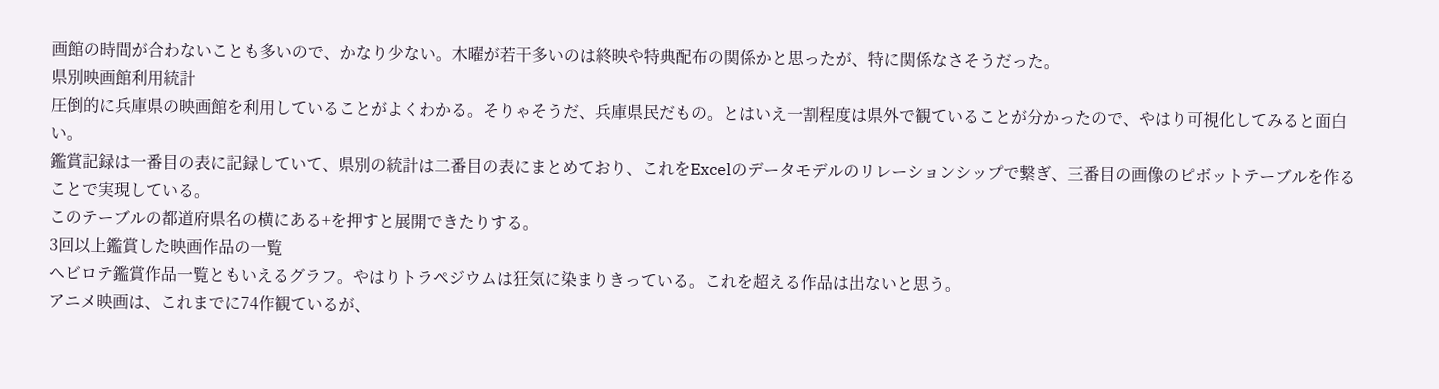画館の時間が合わないことも多いので、かなり少ない。木曜が若干多いのは終映や特典配布の関係かと思ったが、特に関係なさそうだった。
県別映画館利用統計
圧倒的に兵庫県の映画館を利用していることがよくわかる。そりゃそうだ、兵庫県民だもの。とはいえ一割程度は県外で観ていることが分かったので、やはり可視化してみると面白い。
鑑賞記録は一番目の表に記録していて、県別の統計は二番目の表にまとめており、これをExcelのデータモデルのリレーションシップで繋ぎ、三番目の画像のピボットテーブルを作ることで実現している。
このテーブルの都道府県名の横にある+を押すと展開できたりする。
3回以上鑑賞した映画作品の一覧
ヘビロテ鑑賞作品一覧ともいえるグラフ。やはりトラペジウムは狂気に染まりきっている。これを超える作品は出ないと思う。
アニメ映画は、これまでに74作観ているが、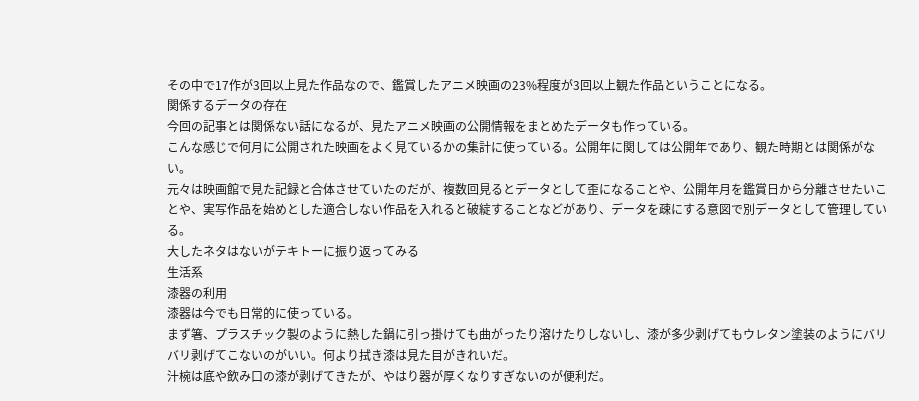その中で17作が3回以上見た作品なので、鑑賞したアニメ映画の23%程度が3回以上観た作品ということになる。
関係するデータの存在
今回の記事とは関係ない話になるが、見たアニメ映画の公開情報をまとめたデータも作っている。
こんな感じで何月に公開された映画をよく見ているかの集計に使っている。公開年に関しては公開年であり、観た時期とは関係がない。
元々は映画館で見た記録と合体させていたのだが、複数回見るとデータとして歪になることや、公開年月を鑑賞日から分離させたいことや、実写作品を始めとした適合しない作品を入れると破綻することなどがあり、データを疎にする意図で別データとして管理している。
大したネタはないがテキトーに振り返ってみる
生活系
漆器の利用
漆器は今でも日常的に使っている。
まず箸、プラスチック製のように熱した鍋に引っ掛けても曲がったり溶けたりしないし、漆が多少剥げてもウレタン塗装のようにバリバリ剥げてこないのがいい。何より拭き漆は見た目がきれいだ。
汁椀は底や飲み口の漆が剥げてきたが、やはり器が厚くなりすぎないのが便利だ。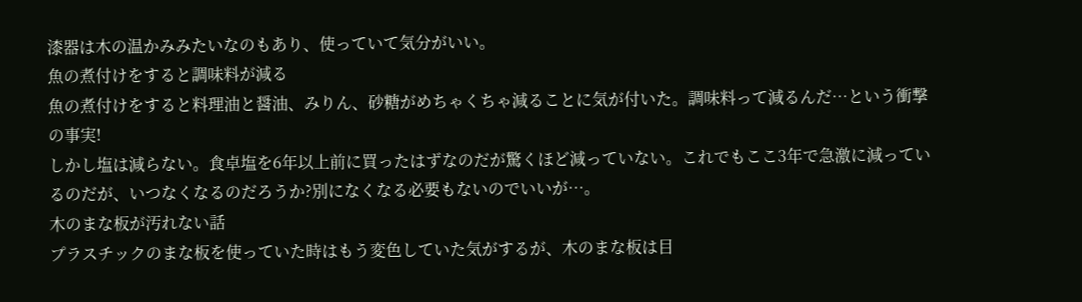漆器は木の温かみみたいなのもあり、使っていて気分がいい。
魚の煮付けをすると調味料が減る
魚の煮付けをすると料理油と醤油、みりん、砂糖がめちゃくちゃ減ることに気が付いた。調味料って減るんだ…という衝撃の事実!
しかし塩は減らない。食卓塩を6年以上前に買ったはずなのだが驚くほど減っていない。これでもここ3年で急激に減っているのだが、いつなくなるのだろうか?別になくなる必要もないのでいいが…。
木のまな板が汚れない話
プラスチックのまな板を使っていた時はもう変色していた気がするが、木のまな板は目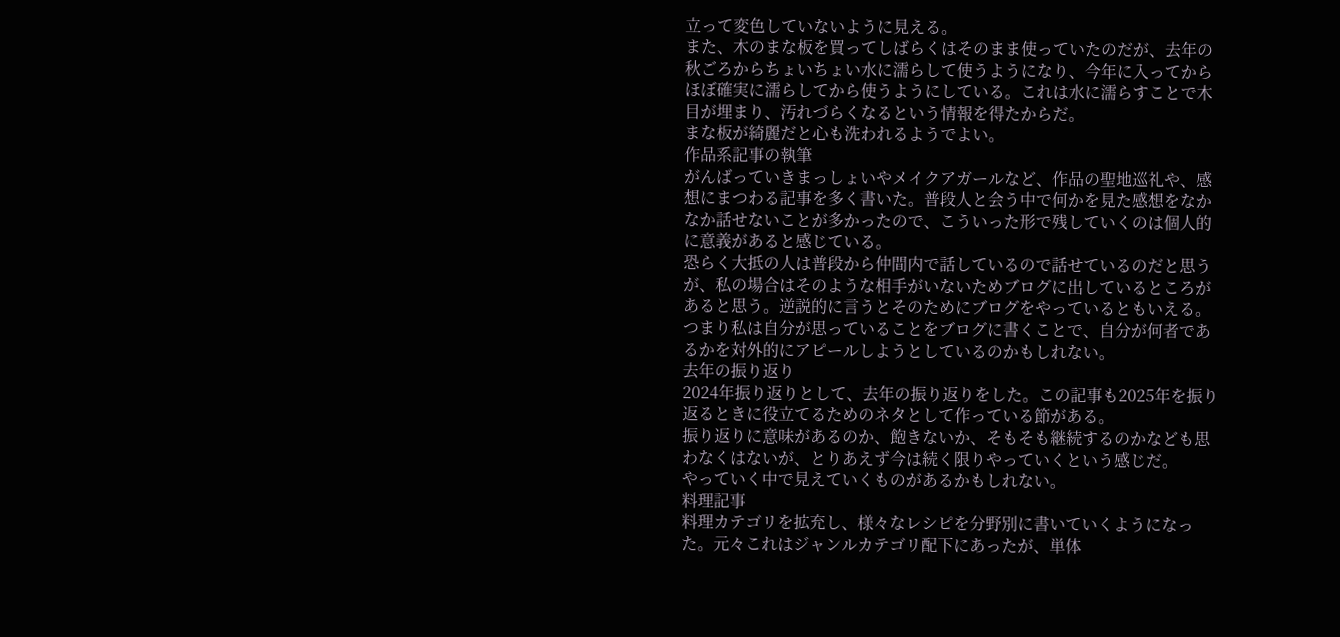立って変色していないように見える。
また、木のまな板を買ってしばらくはそのまま使っていたのだが、去年の秋ごろからちょいちょい水に濡らして使うようになり、今年に入ってからほぼ確実に濡らしてから使うようにしている。これは水に濡らすことで木目が埋まり、汚れづらくなるという情報を得たからだ。
まな板が綺麗だと心も洗われるようでよい。
作品系記事の執筆
がんばっていきまっしょいやメイクアガールなど、作品の聖地巡礼や、感想にまつわる記事を多く書いた。普段人と会う中で何かを見た感想をなかなか話せないことが多かったので、こういった形で残していくのは個人的に意義があると感じている。
恐らく大抵の人は普段から仲間内で話しているので話せているのだと思うが、私の場合はそのような相手がいないためブログに出しているところがあると思う。逆説的に言うとそのためにブログをやっているともいえる。
つまり私は自分が思っていることをブログに書くことで、自分が何者であるかを対外的にアピールしようとしているのかもしれない。
去年の振り返り
2024年振り返りとして、去年の振り返りをした。この記事も2025年を振り返るときに役立てるためのネタとして作っている節がある。
振り返りに意味があるのか、飽きないか、そもそも継続するのかなども思わなくはないが、とりあえず今は続く限りやっていくという感じだ。
やっていく中で見えていくものがあるかもしれない。
料理記事
料理カテゴリを拡充し、様々なレシピを分野別に書いていくようになった。元々これはジャンルカテゴリ配下にあったが、単体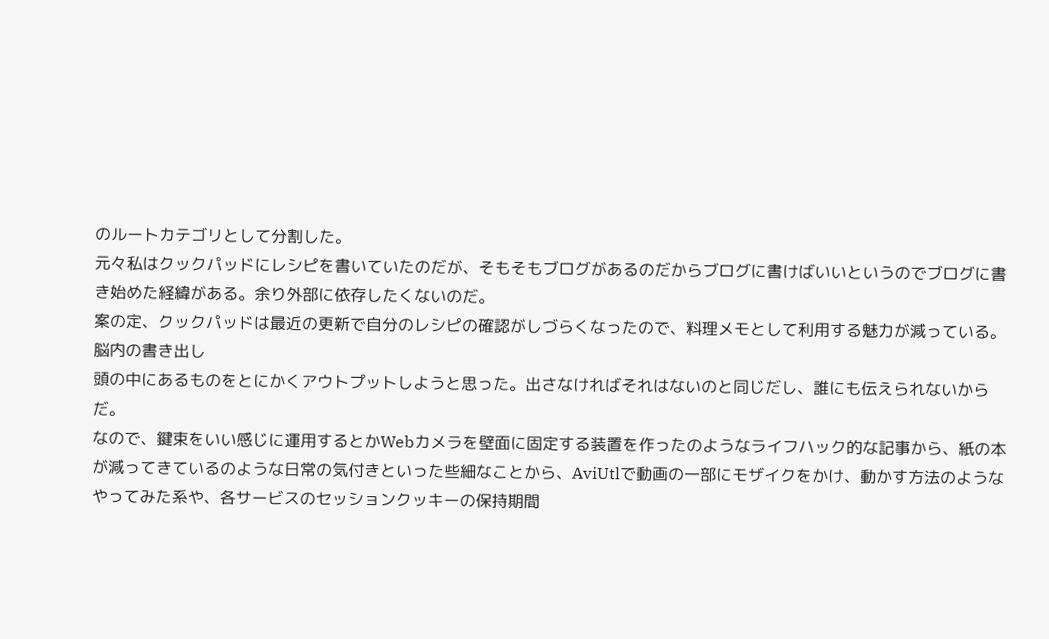のルートカテゴリとして分割した。
元々私はクックパッドにレシピを書いていたのだが、そもそもブログがあるのだからブログに書けばいいというのでブログに書き始めた経緯がある。余り外部に依存したくないのだ。
案の定、クックパッドは最近の更新で自分のレシピの確認がしづらくなったので、料理メモとして利用する魅力が減っている。
脳内の書き出し
頭の中にあるものをとにかくアウトプットしようと思った。出さなければそれはないのと同じだし、誰にも伝えられないからだ。
なので、鍵束をいい感じに運用するとかWebカメラを壁面に固定する装置を作ったのようなライフハック的な記事から、紙の本が減ってきているのような日常の気付きといった些細なことから、AviUtlで動画の一部にモザイクをかけ、動かす方法のようなやってみた系や、各サービスのセッションクッキーの保持期間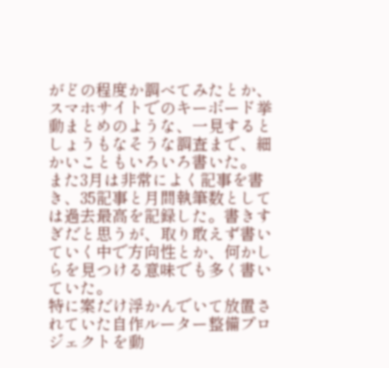がどの程度か調べてみたとか、スマホサイトでのキーボード挙動まとめのような、一見するとしょうもなそうな調査まで、細かいこともいろいろ書いた。
また3月は非常によく記事を書き、35記事と月間執筆数としては過去最高を記録した。書きすぎだと思うが、取り敢えず書いていく中で方向性とか、何かしらを見つける意味でも多く書いていた。
特に案だけ浮かんでいて放置されていた自作ルーター整備プロジェクトを動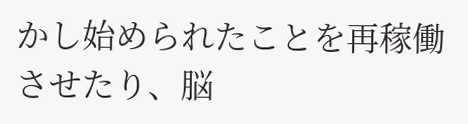かし始められたことを再稼働させたり、脳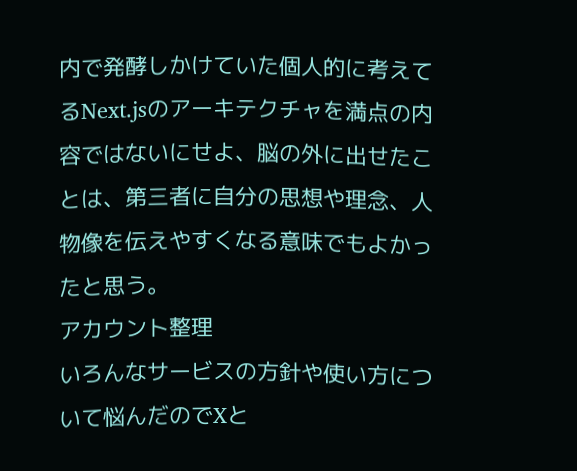内で発酵しかけていた個人的に考えてるNext.jsのアーキテクチャを満点の内容ではないにせよ、脳の外に出せたことは、第三者に自分の思想や理念、人物像を伝えやすくなる意味でもよかったと思う。
アカウント整理
いろんなサービスの方針や使い方について悩んだのでXと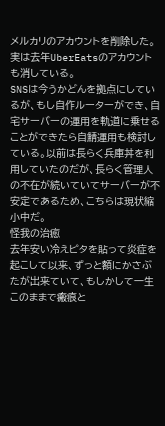メルカリのアカウントを削除した。実は去年UberEatsのアカウントも消している。
SNSは今うかどんを拠点にしているが、もし自作ルーターができ、自宅サーバーの運用を軌道に乗せることができたら自鯖運用も検討している。以前は長らく兵庫丼を利用していたのだが、長らく管理人の不在が続いていてサーバーが不安定であるため、こちらは現状縮小中だ。
怪我の治癒
去年安い冷えピタを貼って炎症を起こして以来、ずっと額にかさぶたが出来ていて、もしかして一生このままで瘢痕と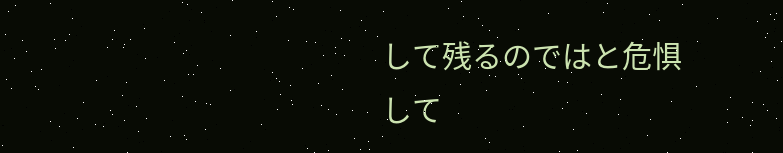して残るのではと危惧して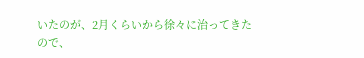いたのが、2月くらいから徐々に治ってきたので、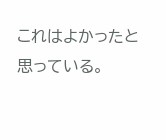これはよかったと思っている。